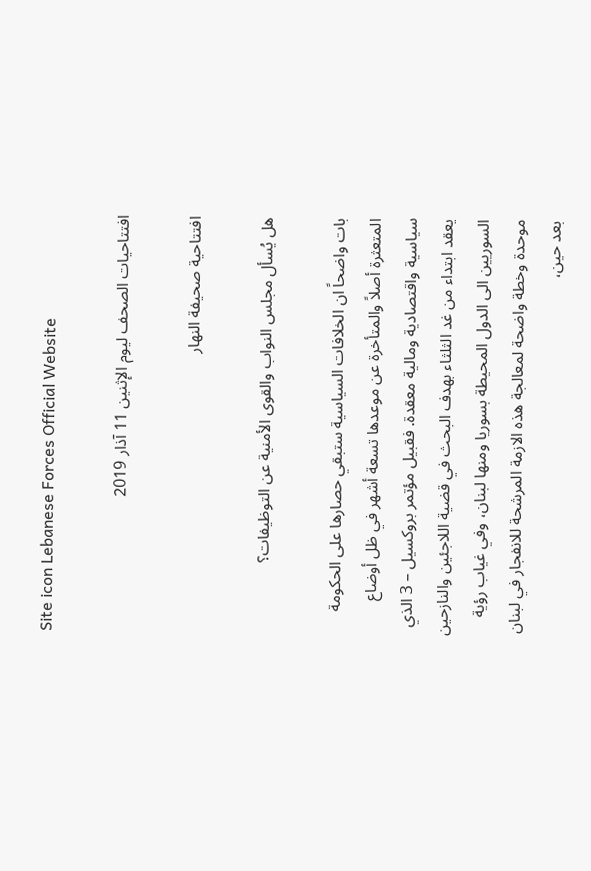Site icon Lebanese Forces Official Website

افتتاحيات الصحف ليوم الإثنين 11 آذار 2019

افتتاحية صحيفة النهار

هل يُسأل مجلس النواب والقوى الأمنية عن التوظيفات؟

بات واضحاً ان الخلافات السياسية ستبقي حصارها على الحكومة المتعثرة أصلاً والمتأخرة عن موعدها تسعة أشهر في ظل أوضاع سياسية واقتصادية ومالية معقدة. فقبيل مؤتمر بروكسيل – 3 الذي يعقد ابتداء من غد الثلثاء بهدف البحث في قضية اللاجئين والنازحين السوريين الى الدول المحيطة بسوريا ومنها لبنان، وفي غياب رؤية موحدة وخطة واضحة لمعالجة هذه الازمة المرشحة للانفجار في لبنان بعد حين،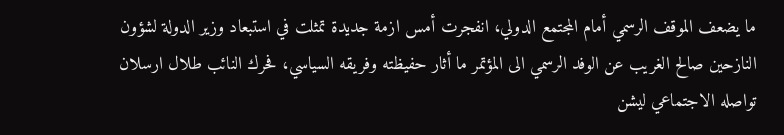ما يضعف الموقف الرسمي أمام المجتمع الدولي، انفجرت أمس ازمة جديدة تمثلت في استبعاد وزير الدولة لشؤون النازحين صالح الغريب عن الوفد الرسمي الى المؤتمر ما أثار حفيظته وفريقه السياسي، فحرك النائب طلال ارسلان تواصله الاجتماعي ليشن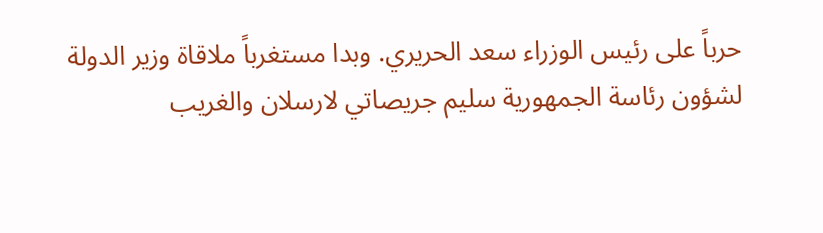حرباً على رئيس الوزراء سعد الحريري. وبدا مستغرباً ملاقاة وزير الدولة لشؤون رئاسة الجمهورية سليم جريصاتي لارسلان والغريب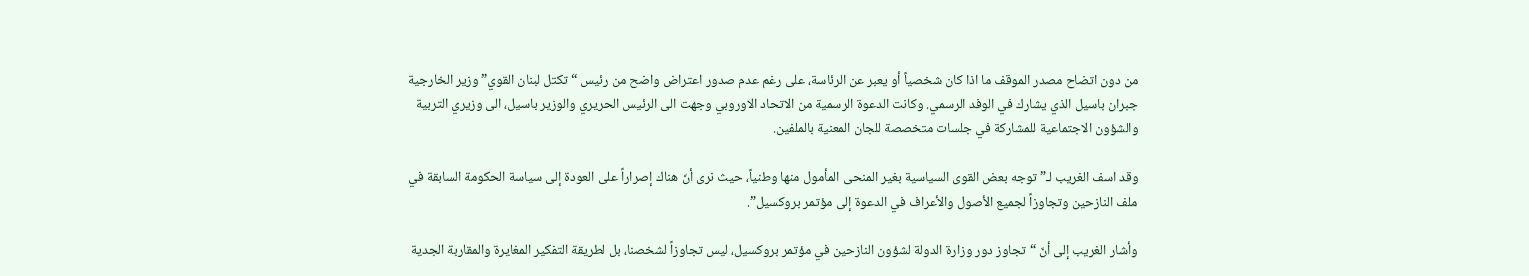من دون اتضاح مصدر الموقف ما اذا كان شخصياً أو يعبر عن الرئاسة، على رغم عدم صدور اعتراض واضح من رئيس “تكتل لبنان القوي” وزير الخارجية جبران باسيل الذي يشارك في الوفد الرسمي. وكانت الدعوة الرسمية من الاتحاد الاوروبي وجهت الى الرئيس الحريري والوزير باسيل، الى وزيري التربية والشؤون الاجتماعية للمشاركة في جلسات متخصصة للجان المعنية بالملفين.

وقد اسف الغريب لـ”توجه بعض القوى السياسية بغير المنحى المأمول منها وطنياً، حيث نرى أنّ هناك إصراراً على العودة إلى سياسة الحكومة السابقة في ملف النازحين وتجاوزاً لجميع الأصول والأعراف في الدعوة إلى مؤتمر بروكسيل”.

وأشار الغريب إلى أنّ “تجاوز دور وزارة الدولة لشؤون النازحين في مؤتمر بروكسيل، ليس تجاوزاً لشخصنا، بل لطريقة التفكير المغايرة والمقاربة الجدية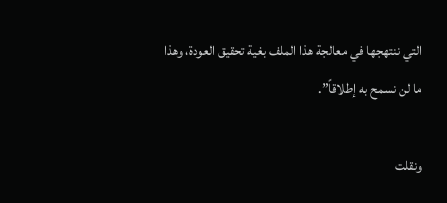التي ننتهجها في معالجة هذا الملف بغية تحقيق العودة، وهذا ما لن نسمح به إطلاقاً”.

ونقلت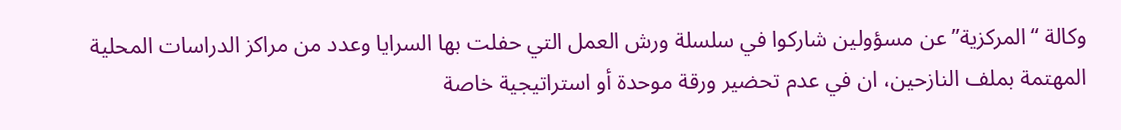وكالة “المركزية” عن مسؤولين شاركوا في سلسلة ورش العمل التي حفلت بها السرايا وعدد من مراكز الدراسات المحلية المهتمة بملف النازحين، ان في عدم تحضير ورقة موحدة أو استراتيجية خاصة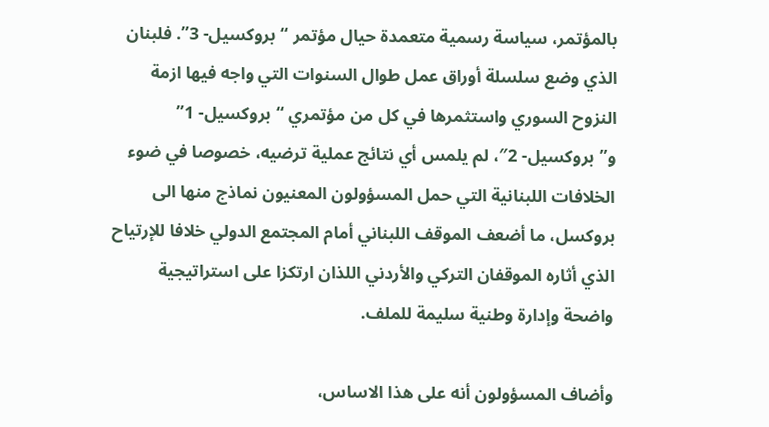بالمؤتمر، سياسة رسمية متعمدة حيال مؤتمر “بروكسيل- 3”. فلبنان الذي وضع سلسلة أوراق عمل طوال السنوات التي واجه فيها ازمة النزوح السوري واستثمرها في كل من مؤتمري “بروكسيل- 1” و”بروكسيل- 2″، لم يلمس أي نتائج عملية ترضيه، خصوصا في ضوء الخلافات اللبنانية التي حمل المسؤولون المعنيون نماذج منها الى بروكسل، ما أضعف الموقف اللبناني أمام المجتمع الدولي خلافا للإرتياح الذي أثاره الموقفان التركي والأردني اللذان ارتكزا على استراتيجية واضحة وإدارة وطنية سليمة للملف.

وأضاف المسؤولون أنه على هذا الاساس،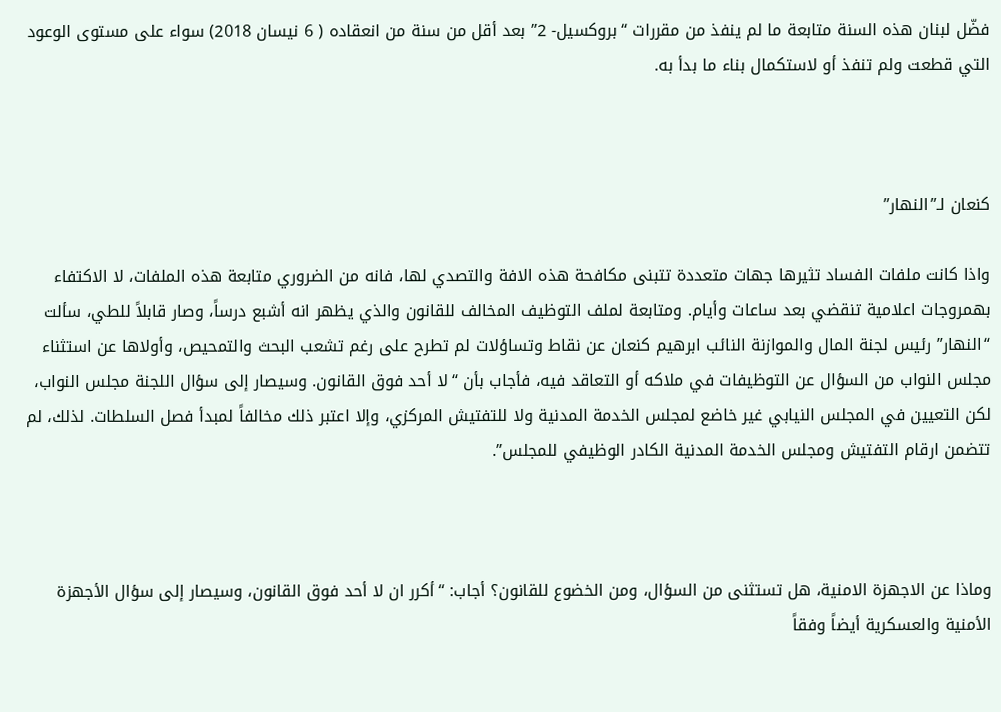فضّل لبنان هذه السنة متابعة ما لم ينفذ من مقررات “بروكسيل- 2” بعد أقل من سنة من انعقاده ( 6 نيسان 2018) سواء على مستوى الوعود التي قطعت ولم تنفذ أو لاستكمال بناء ما بدأ به.



كنعان لـ”النهار”

واذا كانت ملفات الفساد تثيرها جهات متعددة تتبنى مكافحة هذه الافة والتصدي لها، فانه من الضروري متابعة هذه الملفات، لا الاكتفاء بهمروجات اعلامية تنقضي بعد ساعات وأيام. ومتابعة لملف التوظيف المخالف للقانون والذي يظهر انه أشبع درساً، وصار قابلاً للطي، سألت “النهار” رئيس لجنة المال والموازنة النائب ابرهيم كنعان عن نقاط وتساؤلات لم تطرح على رغم تشعب البحث والتمحيص، وأولاها عن استثناء مجلس النواب من السؤال عن التوظيفات في ملاكه أو التعاقد فيه، فأجاب بأن “لا أحد فوق القانون. وسيصار إلى سؤال اللجنة مجلس النواب، لكن التعيين في المجلس النيابي غير خاضع لمجلس الخدمة المدنية ولا للتفتيش المركزي، وإلا اعتبر ذلك مخالفاً لمبدأ فصل السلطات. لذلك، لم تتضمن ارقام التفتيش ومجلس الخدمة المدنية الكادر الوظيفي للمجلس”.



وماذا عن الاجهزة الامنية، هل تستثنى من السؤال، ومن الخضوع للقانون؟ أجاب: “أكرر ان لا أحد فوق القانون، وسيصار إلى سؤال الأجهزة الأمنية والعسكرية أيضاً وفقاً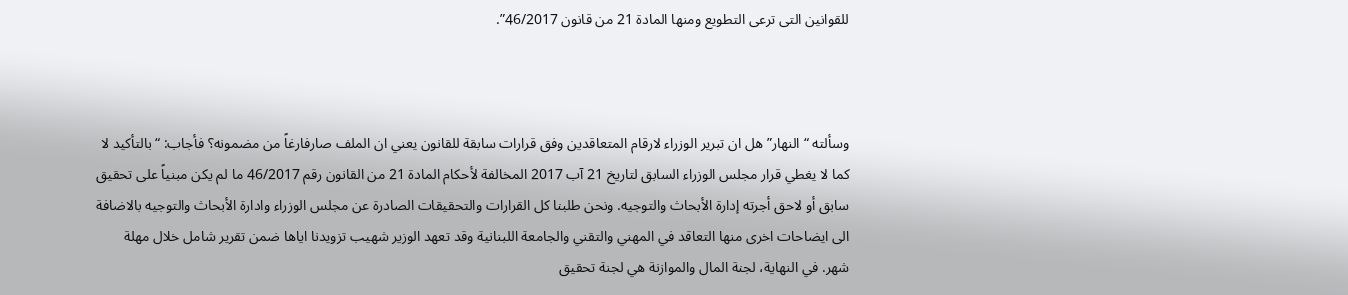للقوانين التى ترعى التطويع ومنها المادة 21 من قانون 46/2017”.



وسألته “النهار” هل ان تبرير الوزراء لارقام المتعاقدين وفق قرارات سابقة للقانون يعني ان الملف صارفارغاً من مضمونه؟ فأجاب: “بالتأكيد لا كما لا يغطي قرار مجلس الوزراء السابق لتاريخ 21 آب 2017 المخالفة لأحكام المادة 21 من القانون رقم 46/2017 ما لم يكن مبنياً على تحقيق سابق أو لاحق أجرته إدارة الأبحاث والتوجيه. ونحن طلبنا كل القرارات والتحقيقات الصادرة عن مجلس الوزراء وادارة الأبحاث والتوجيه بالاضافة الى ايضاحات اخرى منها التعاقد في المهني والتقني والجامعة اللبنانية وقد تعهد الوزير شهيب تزويدنا اياها ضمن تقرير شامل خلال مهلة شهر. في النهاية، لجنة المال والموازنة هي لجنة تحقيق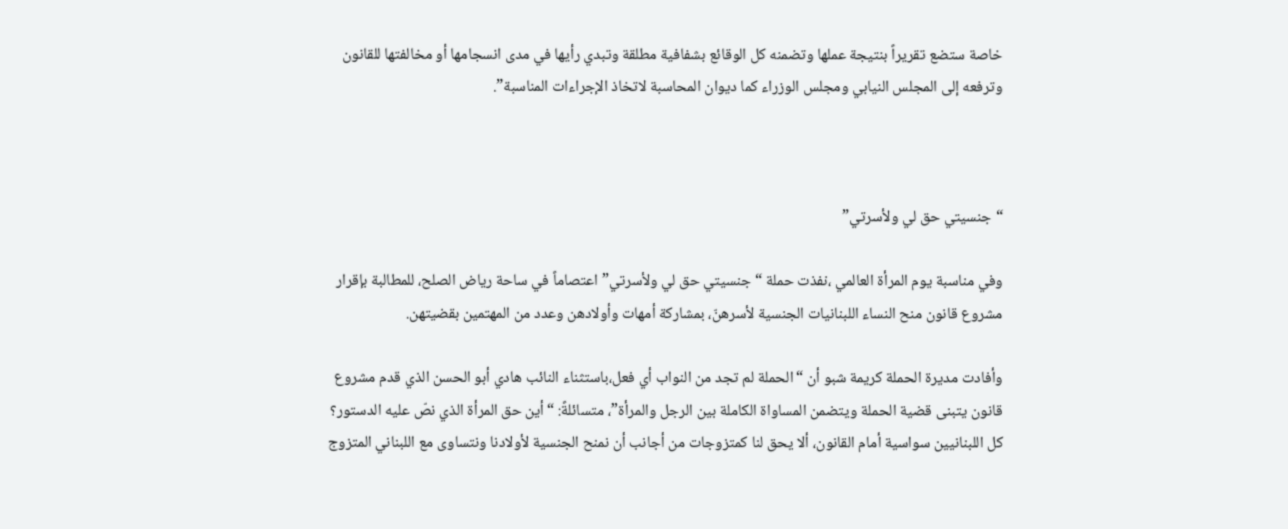خاصة ستضع تقريراً بنتيجة عملها وتضمنه كل الوقائع بشفافية مطلقة وتبدي رأيها في مدى انسجامها أو مخالفتها للقانون وترفعه إلى المجلس النيابي ومجلس الوزراء كما ديوان المحاسبة لاتخاذ الإجراءات المناسبة”.



“جنسيتي حق لي ولأسرتي”

وفي مناسبة يوم المرأة العالمي ،نفذت حملة “جنسيتي حق لي ولأسرتي” اعتصاماً في ساحة رياض الصلح، للمطالبة بإقرار مشروع قانون منح النساء اللبنانيات الجنسية لأسرهنّ، بمشاركة أمهات وأولادهن وعدد من المهتمين بقضيتهن.

وأفادت مديرة الحملة كريمة شبو أن “الحملة لم تجد من النواب أي فعل،باستثناء النائب هادي أبو الحسن الذي قدم مشروع قانون يتبنى قضية الحملة ويتضمن المساواة الكاملة بين الرجل والمرأة”، متسائلةً: “أين حق المرأة الذي نصّ عليه الدستور؟ كل اللبنانيين سواسية أمام القانون، ألا يحق لنا كمتزوجات من أجانب أن نمنح الجنسية لأولادنا ونتساوى مع اللبناني المتزوج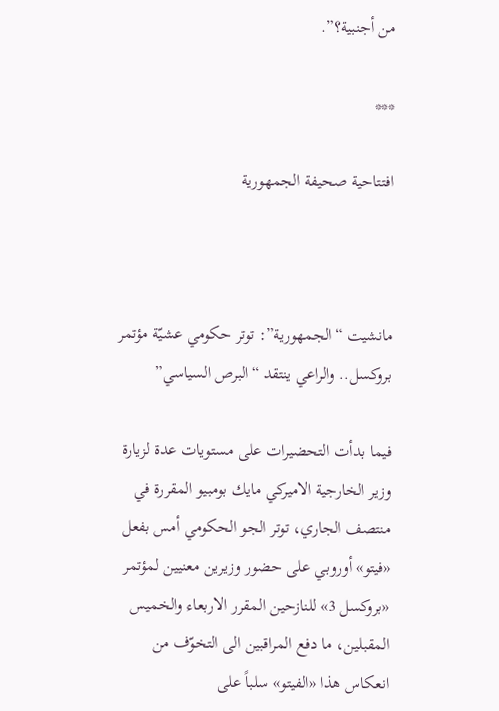من أجنبية؟”.

***

افتتاحية صحيفة الجمهورية



مانشيت “الجمهورية”: توتر حكومي عشيّة مؤتمر بروكسل.. والراعي ينتقد “البرص السياسي”

فيما بدأت التحضيرات على مستويات عدة لزيارة وزير الخارجية الاميركي مايك بومبيو المقررة في منتصف الجاري، توتر الجو الحكومي أمس بفعل «فيتو» أوروبي على حضور وزيرين معنيين لمؤتمر «بروكسل 3» للنازحين المقرر الاربعاء والخميس المقبلين، ما دفع المراقبين الى التخوّف من انعكاس هذا «الفيتو» سلباً على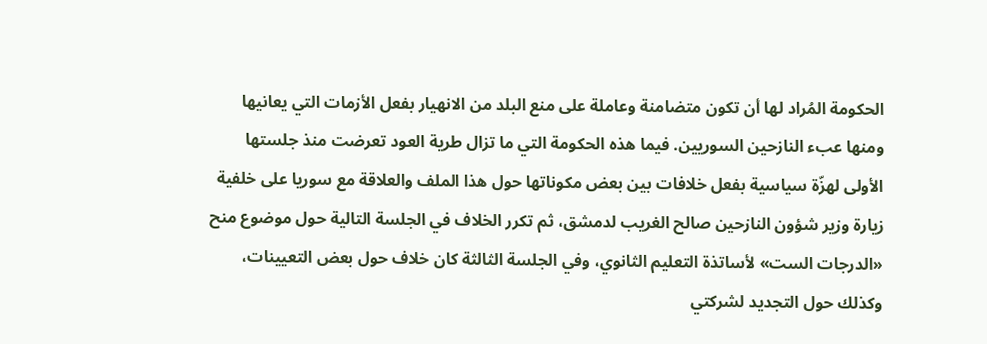الحكومة المُراد لها أن تكون متضامنة وعاملة على منع البلد من الانهيار بفعل الأزمات التي يعانيها ومنها عبء النازحين السوريين. فيما هذه الحكومة التي ما تزال طرية العود تعرضت منذ جلستها الأولى لهزّة سياسية بفعل خلافات بين بعض مكوناتها حول هذا الملف والعلاقة مع سوريا على خلفية زيارة وزير شؤون النازحين صالح الغريب لدمشق، ثم تكرر الخلاف في الجلسة التالية حول موضوع منح «الدرجات الست» لأساتذة التعليم الثانوي، وفي الجلسة الثالثة كان خلاف حول بعض التعيينات، وكذلك حول التجديد لشركتي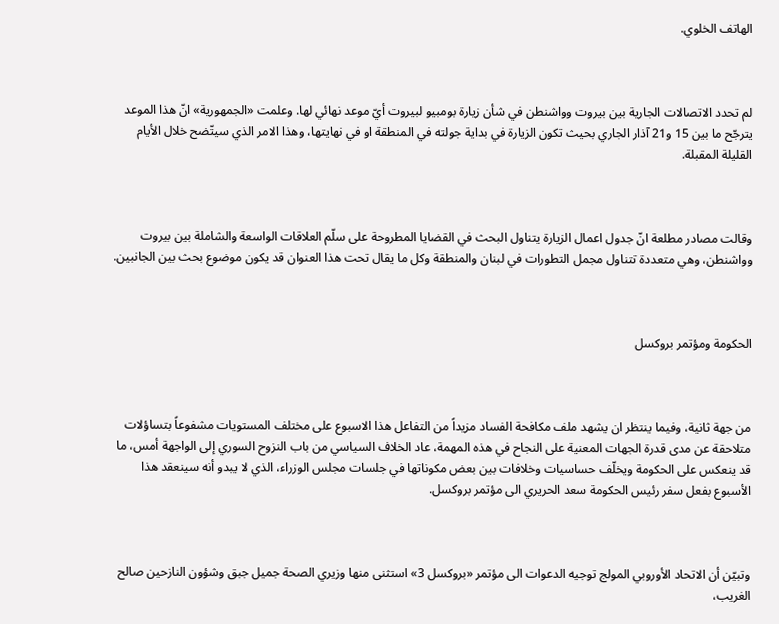الهاتف الخلوي.



لم تحدد الاتصالات الجارية بين بيروت وواشنطن في شأن زيارة بومبيو لبيروت أيّ موعد نهائي لها. وعلمت «الجمهورية» انّ هذا الموعد يترجّح ما بين 15 و21 آذار الجاري بحيث تكون الزيارة في بداية جولته في المنطقة او في نهايتها، وهذا الامر الذي سيتّضح خلال الأيام القليلة المقبلة.



وقالت مصادر مطلعة انّ جدول اعمال الزيارة يتناول البحث في القضايا المطروحة على سلّم العلاقات الواسعة والشاملة بين بيروت وواشنطن، وهي متعددة تتناول مجمل التطورات في لبنان والمنطقة وكل ما يقال تحت هذا العنوان قد يكون موضوع بحث بين الجانبين.



الحكومة ومؤتمر بروكسل



من جهة ثانية، وفيما ينتظر ان يشهد ملف مكافحة الفساد مزيداً من التفاعل هذا الاسبوع على مختلف المستويات مشفوعاً بتساؤلات متلاحقة عن مدى قدرة الجهات المعنية على النجاح في هذه المهمة، عاد الخلاف السياسي من باب النزوح السوري إلى الواجهة أمس، ما قد ينعكس على الحكومة ويخلّف حساسيات وخلافات بين بعض مكوناتها في جلسات مجلس الوزراء، الذي لا يبدو أنه سينعقد هذا الأسبوع بفعل سفر رئيس الحكومة سعد الحريري الى مؤتمر بروكسل.



وتبيّن أن الاتحاد الأوروبي المولج توجيه الدعوات الى مؤتمر «بروكسل 3» استثنى منها وزيري الصحة جميل جبق وشؤون النازحين صالح الغريب،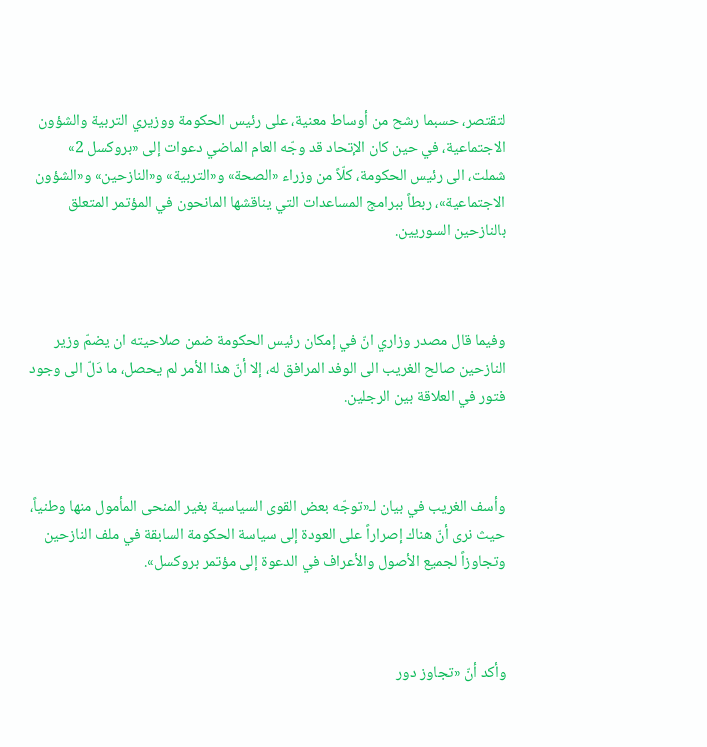لتقتصر، حسبما رشح من أوساط معنية، على رئيس الحكومة ووزيري التربية والشؤون الاجتماعية، في حين كان الإتحاد قد وجّه العام الماضي دعوات إلى «بروكسل 2» شملت، الى رئيس الحكومة، كلّاً من وزراء «الصحة» و«التربية» و«النازحين» و«الشؤون الاجتماعية»، ربطاً ببرامج المساعدات التي يناقشها المانحون في المؤتمر المتعلق بالنازحين السوريين.



وفيما قال مصدر وزاري انّ في إمكان رئيس الحكومة ضمن صلاحيته ان يضمّ وزير النازحين صالح الغريب الى الوفد المرافق له، إلا أنّ هذا الأمر لم يحصل، ما دَلّ الى وجود فتور في العلاقة بين الرجلين.



وأسف الغريب في بيان لـ«توجّه بعض القوى السياسية بغير المنحى المأمول منها وطنياً، حيث نرى أنّ هناك إصراراً على العودة إلى سياسة الحكومة السابقة في ملف النازحين وتجاوزاً لجميع الأصول والأعراف في الدعوة إلى مؤتمر بروكسل».



وأكد أنّ «تجاوز دور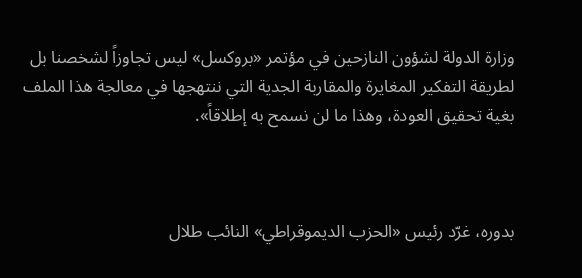وزارة الدولة لشؤون النازحين في مؤتمر «بروكسل» ليس تجاوزاً لشخصنا بل لطريقة التفكير المغايرة والمقاربة الجدية التي ننتهجها في معالجة هذا الملف بغية تحقيق العودة، وهذا ما لن نسمح به إطلاقاً».



بدوره، غرّد رئيس «الحزب الديموقراطي» النائب طلال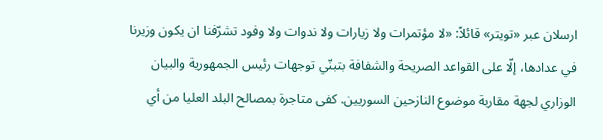ارسلان عبر «تويتر» قائلاً: «لا مؤتمرات ولا زيارات ولا ندوات ولا وفود تشرّفنا ان يكون وزيرنا في عدادها، إلّا على القواعد الصريحة والشفافة بتبنّي توجهات رئيس الجمهورية والبيان الوزاري لجهة مقاربة موضوع النازحين السوريين. كفى متاجرة بمصالح البلد العليا من أي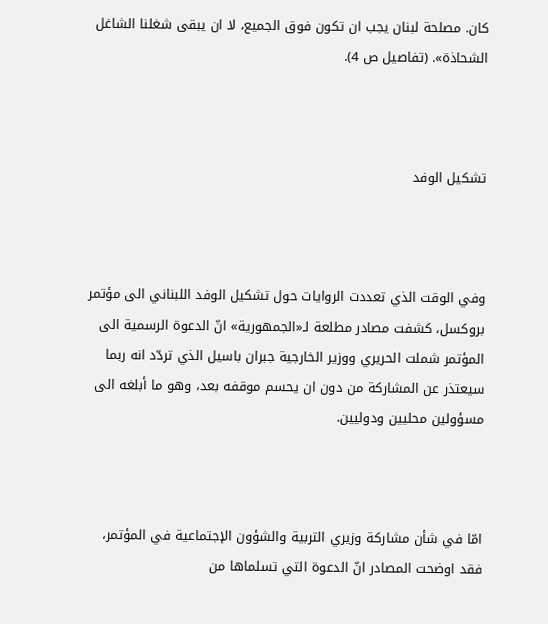كان. مصلحة لبنان يجب ان تكون فوق الجميع، لا ان يبقى شغلنا الشاغل الشحاذة». (تفاصيل ص 4).



تشكيل الوفد



وفي الوقت الذي تعددت الروايات حول تشكيل الوفد اللبناني الى مؤتمر بروكسل، كشفت مصادر مطلعة لـ«الجمهورية» انّ الدعوة الرسمية الى المؤتمر شملت الحريري ووزير الخارجية جبران باسيل الذي تردّد انه ربما سيعتذر عن المشاركة من دون ان يحسم موقفه بعد، وهو ما أبلغه الى مسؤولين محليين ودوليين.



امّا في شأن مشاركة وزيري التربية والشؤون الإجتماعية في المؤتمر، فقد اوضحت المصادر انّ الدعوة التي تسلماها من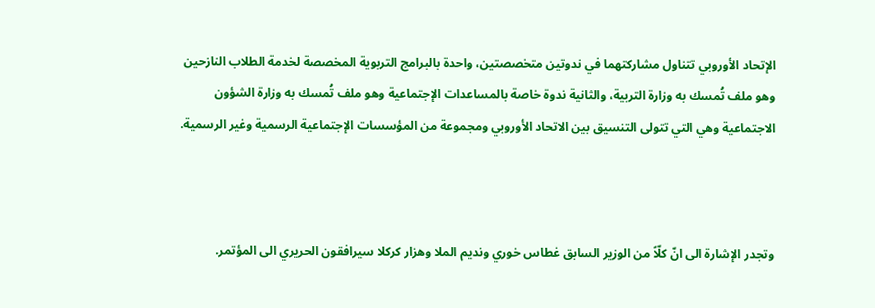الإتحاد الأوروبي تتناول مشاركتهما في ندوتين متخصصتين، واحدة بالبرامج التربوية المخصصة لخدمة الطلاب النازحين وهو ملف تُمسك به وزارة التربية، والثانية ندوة خاصة بالمساعدات الإجتماعية وهو ملف تُمسك به وزارة الشؤون الاجتماعية وهي التي تتولى التنسيق بين الاتحاد الأوروبي ومجموعة من المؤسسات الإجتماعية الرسمية وغير الرسمية.



وتجدر الإشارة الى انّ كلّاً من الوزير السابق غطاس خوري ونديم الملا وهزار كركلا سيرافقون الحريري الى المؤتمر.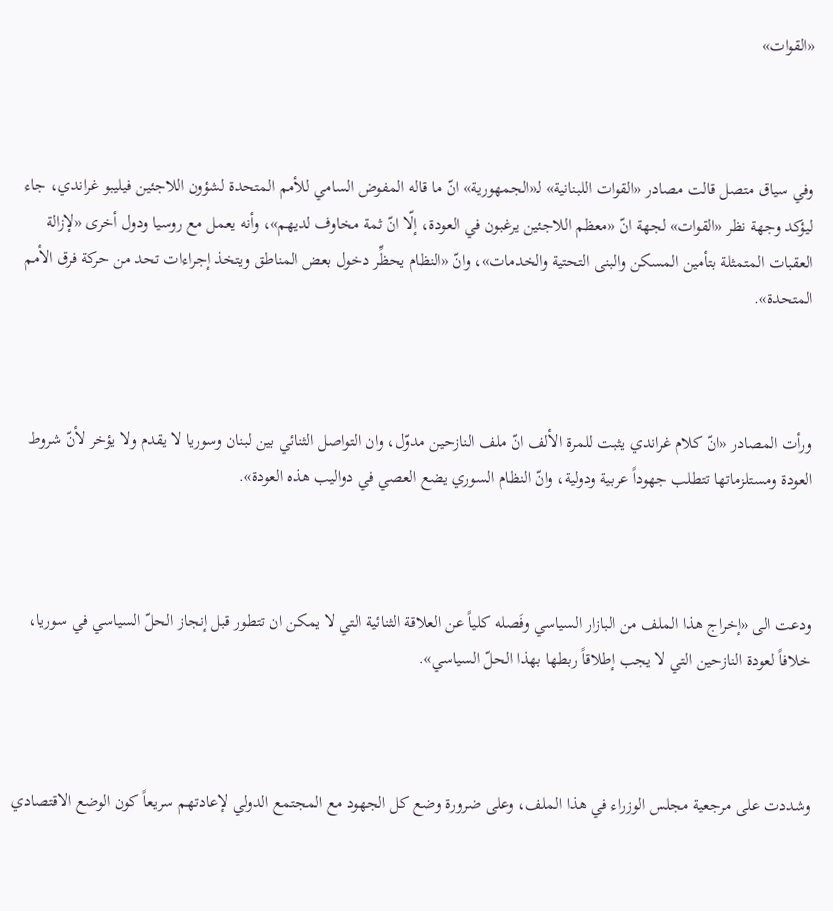«القوات»



وفي سياق متصل قالت مصادر «القوات اللبنانية» لـ«الجمهورية» انّ ما قاله المفوض السامي للأمم المتحدة لشؤون اللاجئين فيليبو غراندي، جاء ليؤكد وجهة نظر «القوات» لجهة انّ «معظم اللاجئين يرغبون في العودة، إلّا انّ ثمة مخاوف لديهم»، وأنه يعمل مع روسيا ودول أخرى «لإزالة العقبات المتمثلة بتأمين المسكن والبنى التحتية والخدمات»، وانّ «النظام يحظِّر دخول بعض المناطق ويتخذ إجراءات تحد من حركة فرق الأمم المتحدة».



ورأت المصادر «انّ كلام غراندي يثبت للمرة الألف انّ ملف النازحين مدوّل، وان التواصل الثنائي بين لبنان وسوريا لا يقدم ولا يؤخر لأنّ شروط العودة ومستلزماتها تتطلب جهوداً عربية ودولية، وانّ النظام السوري يضع العصي في دواليب هذه العودة».



ودعت الى «إخراج هذا الملف من البازار السياسي وفَصله كلياً عن العلاقة الثنائية التي لا يمكن ان تتطور قبل إنجاز الحلّ السياسي في سوريا، خلافاً لعودة النازحين التي لا يجب إطلاقاً ربطها بهذا الحلّ السياسي».



وشددت على مرجعية مجلس الوزراء في هذا الملف، وعلى ضرورة وضع كل الجهود مع المجتمع الدولي لإعادتهم سريعاً كون الوضع الاقتصادي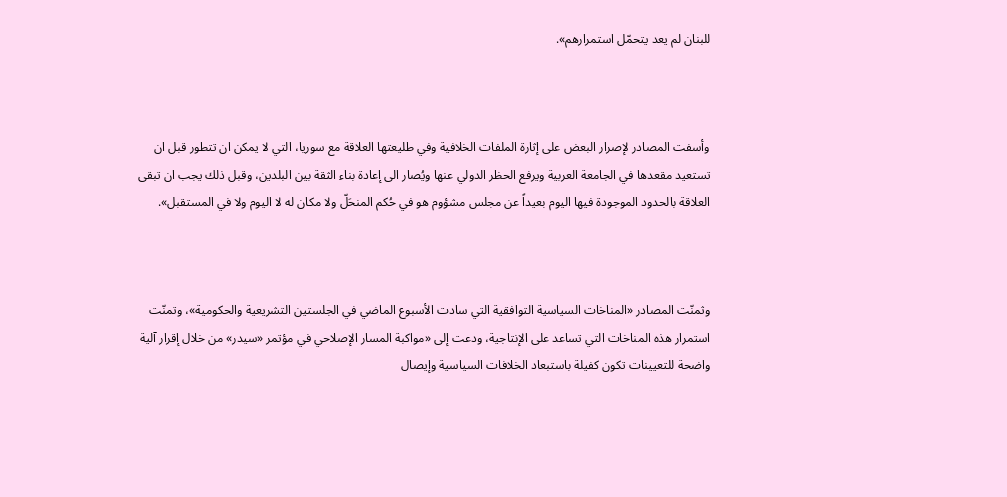للبنان لم يعد يتحمّل استمرارهم».



وأسفت المصادر لإصرار البعض على إثارة الملفات الخلافية وفي طليعتها العلاقة مع سوريا، التي لا يمكن ان تتطور قبل ان تستعيد مقعدها في الجامعة العربية ويرفع الحظر الدولي عنها ويُصار الى إعادة بناء الثقة بين البلدين، وقبل ذلك يجب ان تبقى العلاقة بالحدود الموجودة فيها اليوم بعيداً عن مجلس مشؤوم هو في حُكم المنحَلّ ولا مكان له لا اليوم ولا في المستقبل».



وثمنّت المصادر «المناخات السياسية التوافقية التي سادت الأسبوع الماضي في الجلستين التشريعية والحكومية»، وتمنّت استمرار هذه المناخات التي تساعد على الإنتاجية، ودعت إلى «مواكبة المسار الإصلاحي في مؤتمر «سيدر» من خلال إقرار آلية واضحة للتعيينات تكون كفيلة باستبعاد الخلافات السياسية وإيصال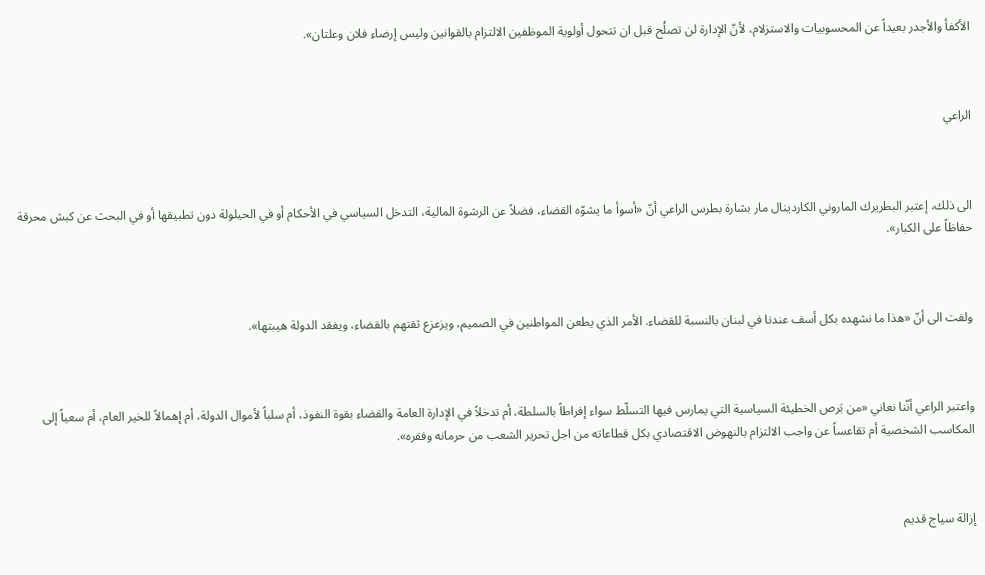الأكفأ والأجدر بعيداً عن المحسوبيات والاستزلام، لأنّ الإدارة لن تصلُح قبل ان تتحول أولوية الموظفين الالتزام بالقوانين وليس إرضاء فلان وعلتان».



الراعي



الى ذلك، إعتبر البطريرك الماروني الكاردينال مار بشارة بطرس الراعي أنّ «أسوأ ما يشوّه القضاء، فضلاً عن الرشوة المالية، التدخل السياسي في الأحكام أو في الحيلولة دون تطبيقها أو في البحث عن كبش محرقة حفاظاً على الكبار».



ولفت الى أنّ «هذا ما نشهده بكل أسف عندنا في لبنان بالنسبة للقضاء. الأمر الذي يطعن المواطنين في الصميم، ويزعزع ثقتهم بالقضاء، ويفقد الدولة هيبتها».



واعتبر الراعي أنّنا نعاني «من بَرص الخطيئة السياسية التي يمارس فيها التسلّط سواء إفراطاً بالسلطة، أم تدخلاً في الإدارة العامة والقضاء بقوة النفوذ، أم سلباً لأموال الدولة، أم إهمالاً للخير العام، أم سعياً إلى المكاسب الشخصية أم تقاعساً عن واجب الالتزام بالنهوض الاقتصادي بكل قطاعاته من اجل تحرير الشعب من حرمانه وفقره».



إزالة سياج قديم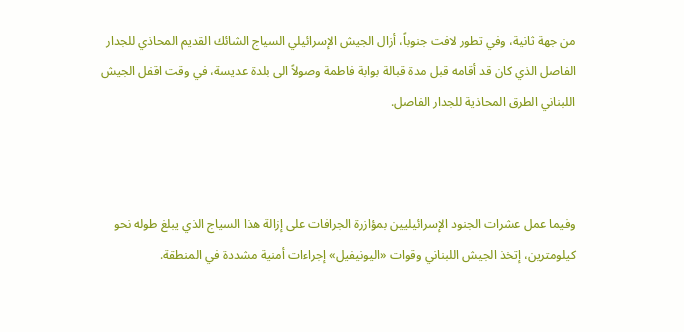من جهة ثانية، وفي تطور لافت جنوباً، أزال الجيش الإسرائيلي السياج الشائك القديم المحاذي للجدار الفاصل الذي كان قد أقامه قبل مدة قبالة بوابة فاطمة وصولاً الى بلدة عديسة، في وقت اقفل الجيش اللبناني الطرق المحاذية للجدار الفاصل.



وفيما عمل عشرات الجنود الإسرائيليين بمؤازرة الجرافات على إزالة هذا السياج الذي يبلغ طوله نحو كيلومترين، إتخذ الجيش اللبناني وقوات «اليونيفيل» إجراءات أمنية مشددة في المنطقة.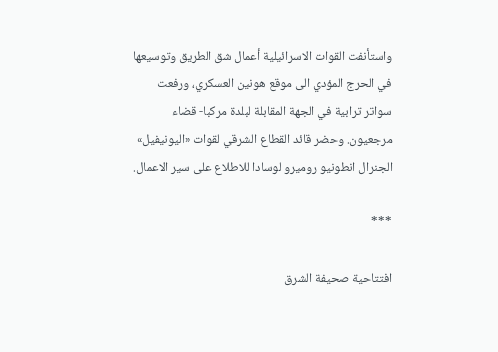واستأنفت القوات الاسرائيلية أعمال شق الطريق وتوسيعها في الحرج المؤدي الى موقع هونين العسكري، ورفعت سواتر ترابية في الجهة المقابلة لبلدة مركبا- قضاء مرجعيون. وحضر قائد القطاع الشرقي لقوات «اليونيفيل» الجنرال انطونيو روميرو لوسادا للاطلاع على سير الاعمال.

***

افتتاحية صحيفة الشرق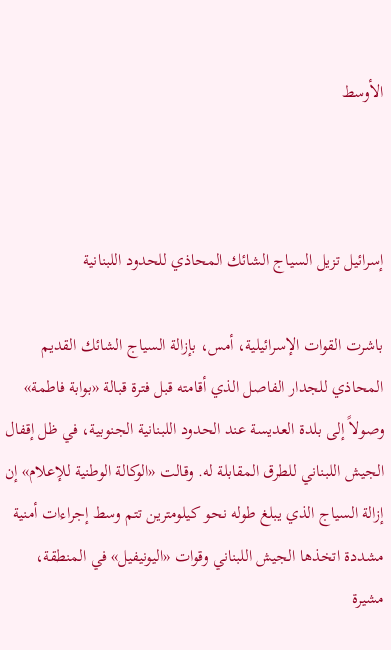الأوسط



إسرائيل تزيل السياج الشائك المحاذي للحدود اللبنانية

باشرت القوات الإسرائيلية، أمس، بإزالة السياج الشائك القديم المحاذي للجدار الفاصل الذي أقامته قبل فترة قبالة «بوابة فاطمة» وصولاً إلى بلدة العديسة عند الحدود اللبنانية الجنوبية، في ظل إقفال الجيش اللبناني للطرق المقابلة له. وقالت «الوكالة الوطنية للإعلام» إن إزالة السياج الذي يبلغ طوله نحو كيلومترين تتم وسط إجراءات أمنية مشددة اتخذها الجيش اللبناني وقوات «اليونيفيل» في المنطقة، مشيرة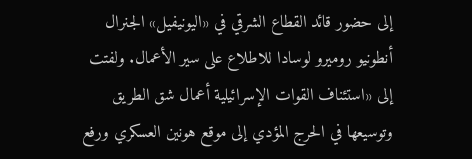إلى حضور قائد القطاع الشرقي في «اليونيفيل» الجنرال أنطونيو روميرو لوسادا للاطلاع على سير الأعمال. ولفتت إلى «استئناف القوات الإسرائيلية أعمال شق الطريق وتوسيعها في الحرج المؤدي إلى موقع هونين العسكري ورفع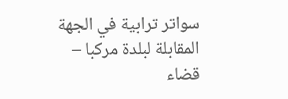سواتر ترابية في الجهة المقابلة لبلدة مركبا – قضاء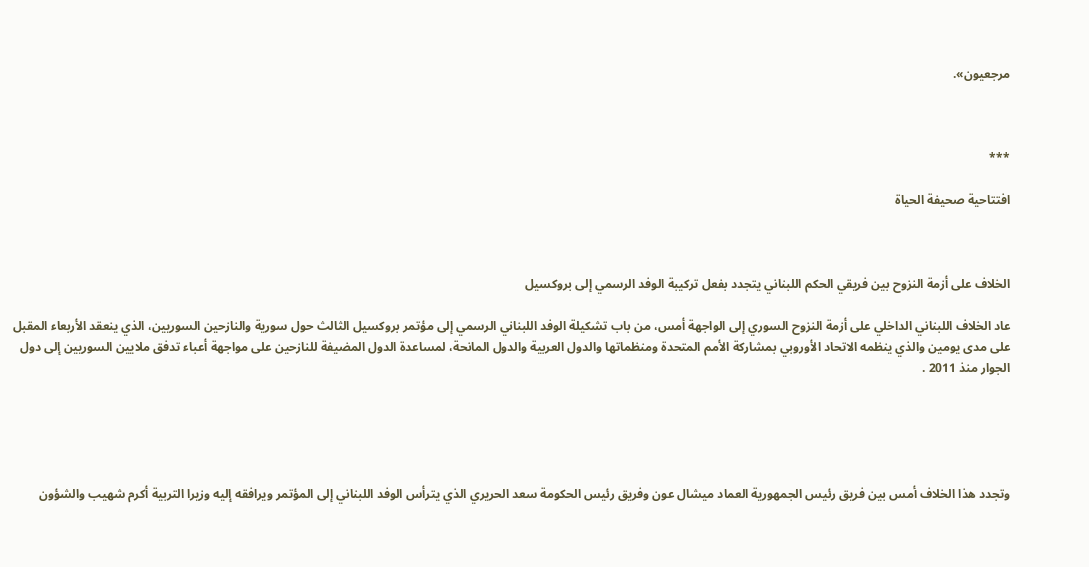مرجعيون».



***

افتتاحية صحيفة الحياة



الخلاف على أزمة النزوح بين فريقي الحكم اللبناني يتجدد بفعل تركيبة الوفد الرسمي إلى بروكسيل

عاد الخلاف اللبناني الداخلي على أزمة النزوح السوري إلى الواجهة أمس، من باب تشكيلة الوفد اللبناني الرسمي إلى مؤتمر بروكسيل الثالث حول سورية والنازحين السوريين، الذي ينعقد الأربعاء المقبل على مدى يومين والذي ينظمه الاتحاد الأوروبي بمشاركة الأمم المتحدة ومنظماتها والدول العربية والدول المانحة، لمساعدة الدول المضيفة للنازحين على مواجهة أعباء تدفق ملايين السوريين إلى دول الجوار منذ 2011 .





وتجدد هذا الخلاف أمس بين فريق رئيس الجمهورية العماد ميشال عون وفريق رئيس الحكومة سعد الحريري الذي يترأس الوفد اللبناني إلى المؤتمر ويرافقه إليه وزيرا التربية أكرم شهيب والشؤون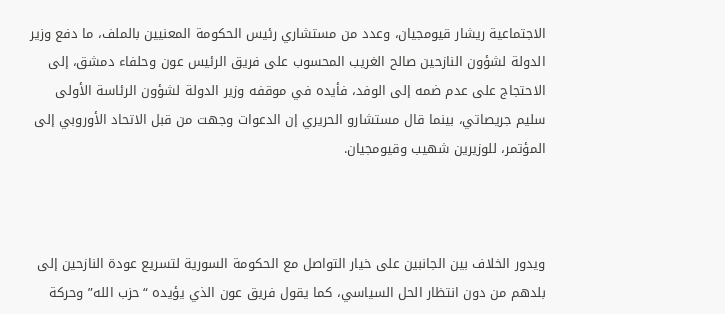الاجتماعية ريشار قيومجيان، وعدد من مستشاري رئيس الحكومة المعنيين بالملف، ما دفع وزير الدولة لشؤون النازحين صالح الغريب المحسوب على فريق الرئيس عون وحلفاء دمشق، إلى الاحتجاج على عدم ضمه إلى الوفد، فأيده في موقفه وزير الدولة لشؤون الرئاسة الأولى سليم جريصاتي، بينما قال مستشارو الحريري إن الدعوات وجهت من قبل الاتحاد الأوروبي إلى المؤتمر، للوزيرين شهيب وقيومجيان.



ويدور الخلاف بين الجانبين على خيار التواصل مع الحكومة السورية لتسريع عودة النازحين إلى بلدهم من دون انتظار الحل السياسي، كما يقول فريق عون الذي يؤيده “حزب الله” وحركة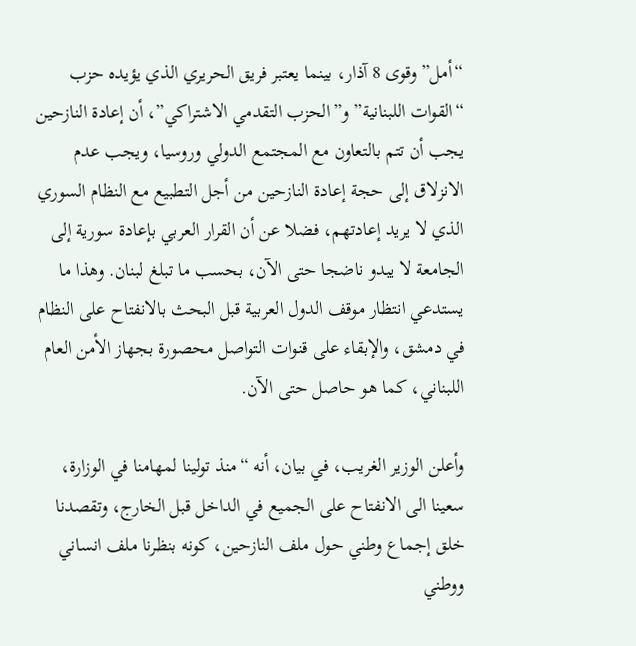“أمل” وقوى 8 آذار، بينما يعتبر فريق الحريري الذي يؤيده حزب “القوات اللبنانية” و”الحزب التقدمي الاشتراكي”، أن إعادة النازحين يجب أن تتم بالتعاون مع المجتمع الدولي وروسيا، ويجب عدم الانزلاق إلى حجة إعادة النازحين من أجل التطبيع مع النظام السوري الذي لا يريد إعادتهم، فضلا عن أن القرار العربي بإعادة سورية إلى الجامعة لا يبدو ناضجا حتى الآن، بحسب ما تبلغ لبنان. وهذا ما يستدعي انتظار موقف الدول العربية قبل البحث بالانفتاح على النظام في دمشق، والإبقاء على قنوات التواصل محصورة بجهاز الأمن العام اللبناني، كما هو حاصل حتى الآن.

وأعلن الوزير الغريب، في بيان، أنه “منذ تولينا لمهامنا في الوزارة، سعينا الى الانفتاح على الجميع في الداخل قبل الخارج، وتقصدنا خلق إجماع وطني حول ملف النازحين، كونه بنظرنا ملف انساني ووطني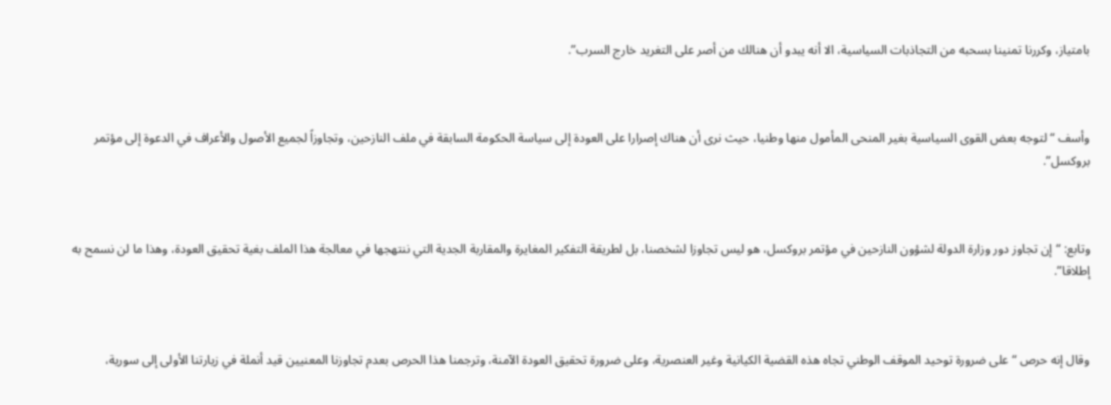بامتياز، وكررنا تمنينا بسحبه من التجاذبات السياسية، الا أنه يبدو أن هنالك من أصر على التغريد خارج السرب”.



وأسف “لتوجه بعض القوى السياسية بغير المنحى المأمول منها وطنيا، حيث نرى أن هناك إصرارا على العودة إلى سياسة الحكومة السابقة في ملف النازحين، وتجاوزاً لجميع الأصول والأعراف في الدعوة إلى مؤتمر بروكسل”.



وتابع: “إن تجاوز دور وزارة الدولة لشؤون النازحين في مؤتمر بروكسل، هو ليس تجاوزا لشخصنا، بل لطريقة التفكير المغايرة والمقاربة الجدية التي ننتهجها في معالجة هذا الملف بغية تحقيق العودة، وهذا ما لن نسمح به إطلاقا”.



وقال إنه حرص “على ضرورة توحيد الموقف الوطني تجاه هذه القضية الكيانية وغير العنصرية، وعلى ضرورة تحقيق العودة الآمنة، وترجمنا هذا الحرص بعدم تجاوزنا المعنيين قيد أنملة في زيارتنا الأولى إلى سورية،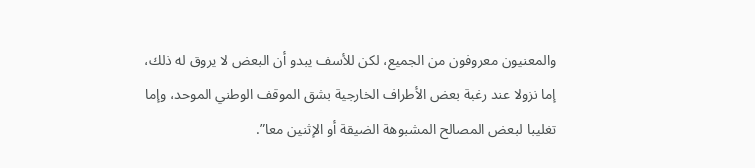والمعنيون معروفون من الجميع، لكن للأسف يبدو أن البعض لا يروق له ذلك، إما نزولا عند رغبة بعض الأطراف الخارجية بشق الموقف الوطني الموحد، وإما تغليبا لبعض المصالح المشبوهة الضيقة أو الإثنين معا”.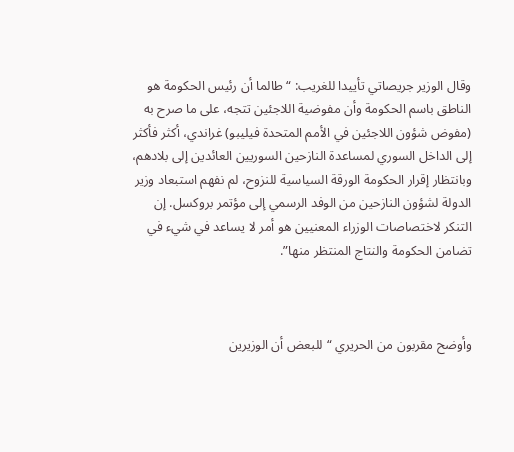وقال الوزير جريصاتي تأييدا للغريب: “طالما أن رئيس الحكومة هو الناطق باسم الحكومة وأن مفوضية اللاجئين تتجه، على ما صرح به (مفوض شؤون اللاجئين في الأمم المتحدة فيليبو) غراندي، أكثر فأكثر إلى الداخل السوري لمساعدة النازحين السوريين العائدين إلى بلادهم، وبانتظار إقرار الحكومة الورقة السياسية للنزوح، لم نفهم استبعاد وزير الدولة لشؤون النازحين من الوفد الرسمي إلى مؤتمر بروكسل. إن التنكر لاختصاصات الوزراء المعنيين هو أمر لا يساعد في شيء في تضامن الحكومة والنتاج المنتظر منها”.



وأوضح مقربون من الحريري “للبعض أن الوزيرين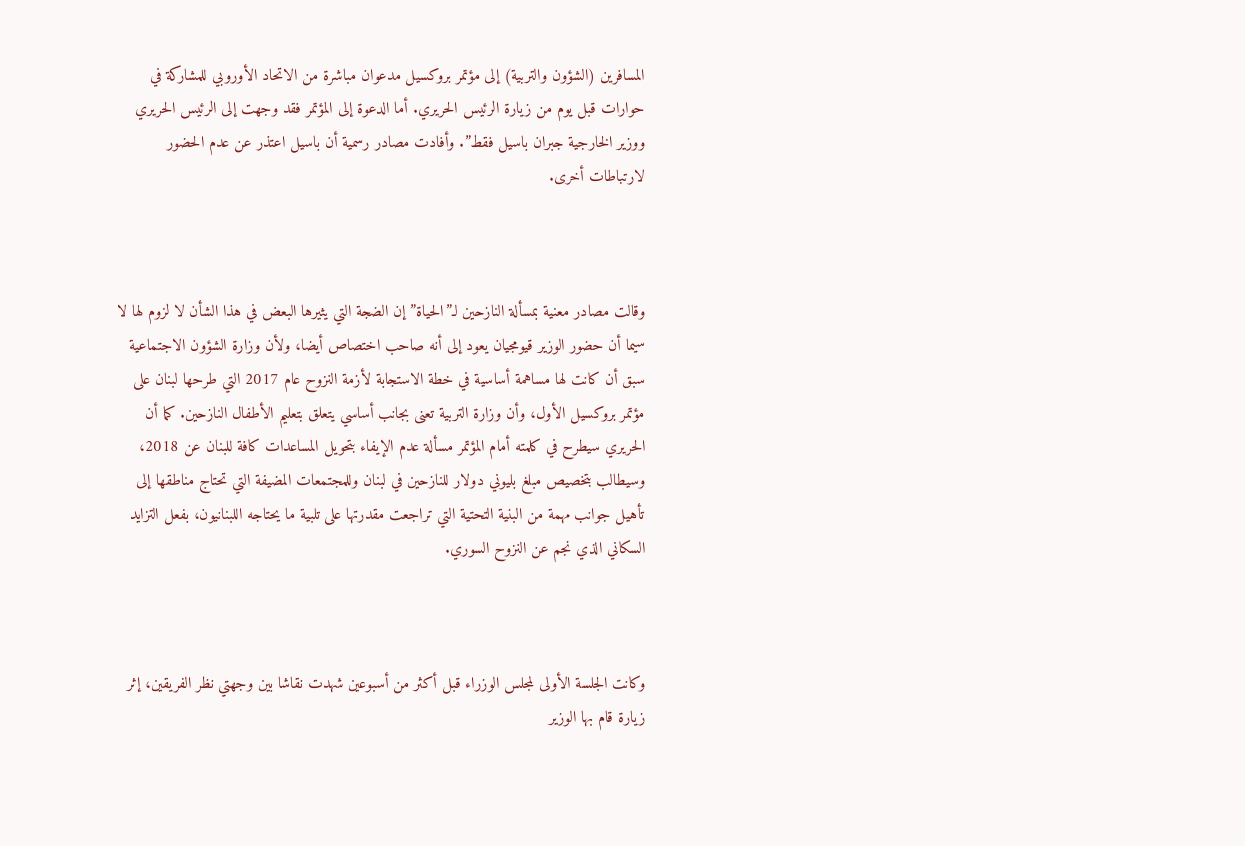المسافرين (الشؤون والتربية) إلى مؤتمر بروكسيل مدعوان مباشرة من الاتحاد الأوروبي للمشاركة في حوارات قبل يوم من زيارة الرئيس الحريري. أما الدعوة إلى المؤتمر فقد وجهت إلى الرئيس الحريري ووزير الخارجية جبران باسيل فقط”. وأفادت مصادر رسمية أن باسيل اعتذر عن عدم الحضور لارتباطات أخرى.



وقالت مصادر معنية بمسألة النازحين لـ”الحياة” إن الضجة التي يثيرها البعض في هذا الشأن لا لزوم لها لا سيما أن حضور الوزير قيومجيان يعود إلى أنه صاحب اختصاص أيضا، ولأن وزارة الشؤون الاجتماعية سبق أن كانت لها مساهمة أساسية في خطة الاستجابة لأزمة النزوح عام 2017 التي طرحها لبنان على مؤتمر بروكسيل الأول، وأن وزارة التربية تعنى بجانب أساسي يتعلق بتعليم الأطفال النازحين. كما أن الحريري سيطرح في كلمته أمام المؤتمر مسألة عدم الإيفاء بتحويل المساعدات كافة للبنان عن 2018، وسيطالب بتخصيص مبلغ بليوني دولار للنازحين في لبنان وللمجتمعات المضيفة التي تحتاج مناطقها إلى تأهيل جوانب مهمة من البنية التحتية التي تراجعت مقدرتها على تلبية ما يحتاجه اللبنانيون، بفعل التزايد السكاني الذي نجم عن النزوح السوري.



وكانت الجلسة الأولى لمجلس الوزراء قبل أكثر من أسبوعين شهدت نقاشا بين وجهتي نظر الفريقين، إثر زيارة قام بها الوزير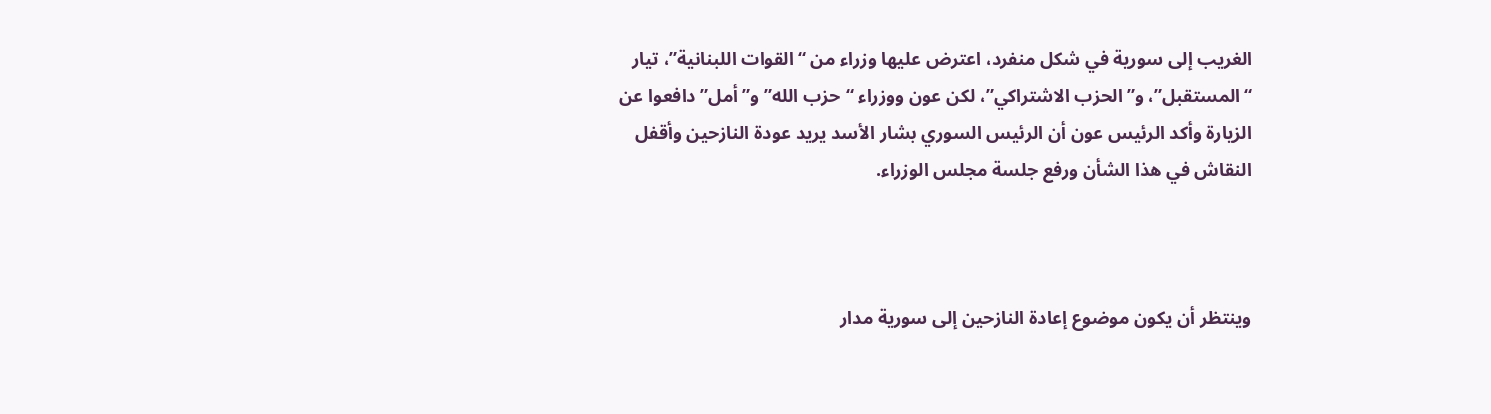الغريب إلى سورية في شكل منفرد، اعترض عليها وزراء من “القوات اللبنانية”، تيار “المستقبل”، و”الحزب الاشتراكي”، لكن عون ووزراء “حزب الله” و”أمل” دافعوا عن الزيارة وأكد الرئيس عون أن الرئيس السوري بشار الأسد يريد عودة النازحين وأقفل النقاش في هذا الشأن ورفع جلسة مجلس الوزراء.



وينتظر أن يكون موضوع إعادة النازحين إلى سورية مدار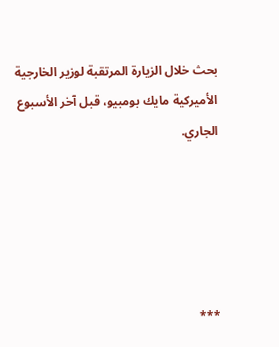بحث خلال الزيارة المرتقبة لوزير الخارجية الأميركية مايك بومبيو، قبل آخر الأسبوع الجاري.





***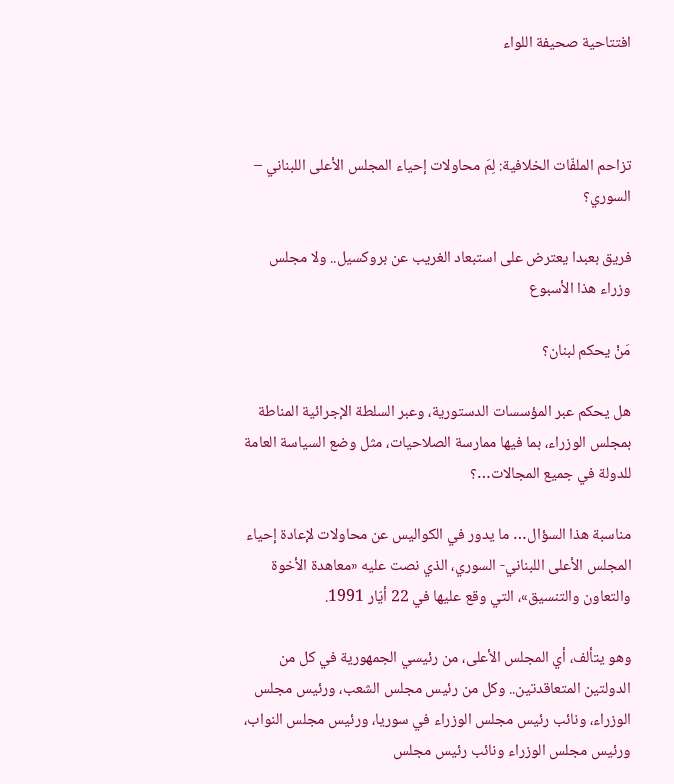افتتاحية صحيفة اللواء



تزاحم الملفّات الخلافية: لِمَ محاولات إحياء المجلس الأعلى اللبناني – السوري؟

فريق بعبدا يعترض على استبعاد الغريب عن بروكسيل.. ولا مجلس وزراء هذا الأسبوع

مَنْ يحكم لبنان؟

هل يحكم عبر المؤسسات الدستورية، وعبر السلطة الإجرائية المناطة بمجلس الوزراء، بما فيها ممارسة الصلاحيات، مثل وضع السياسة العامة للدولة في جميع المجالات…؟

مناسبة هذا السؤال… ما يدور في الكواليس عن محاولات لإعادة إحياء المجلس الأعلى اللبناني- السوري، الذي نصت عليه «معاهدة الأخوة والتعاون والتنسيق»، التي وقع عليها في 22 أيّار 1991.

وهو يتألف، أي المجلس الأعلى، من رئيسي الجمهورية في كل من الدولتين المتعاقدتين.. وكل من رئيس مجلس الشعب، ورئيس مجلس الوزراء، ونائب رئيس مجلس الوزراء في سوريا، ورئيس مجلس النواب، ورئيس مجلس الوزراء ونائب رئيس مجلس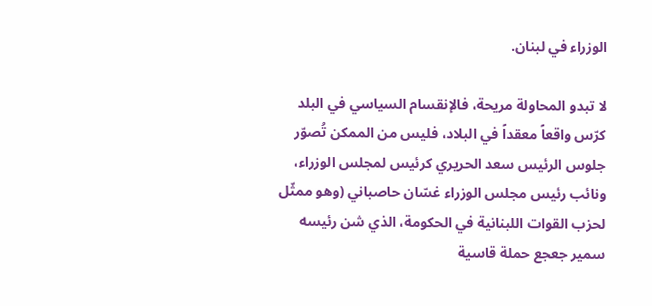الوزراء في لبنان.

لا تبدو المحاولة مريحة، فالإنقسام السياسي في البلد كرّس واقعاً معقداً في البلاد، فليس من الممكن تُصوّر جلوس الرئيس سعد الحريري كرئيس لمجلس الوزراء، ونائب رئيس مجلس الوزراء غسّان حاصباني (وهو ممثّل لحزب القوات اللبنانية في الحكومة، الذي شن رئيسه سمير جعجع حملة قاسية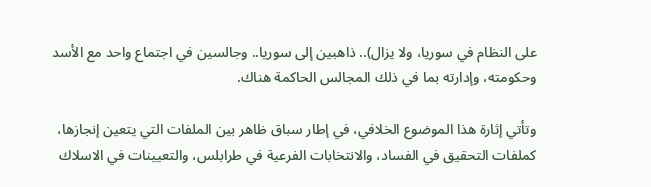على النظام في سوريا، ولا يزال).. ذاهبين إلى سوريا.. وجالسين في اجتماع واحد مع الأسد وحكومته، وإدارته بما في ذلك المجالس الحاكمة هناك.

وتأتي إثارة هذا الموضوع الخلافي، في إطار سباق ظاهر بين الملفات التي يتعين إنجازها، كملفات التحقيق في الفساد، والانتخابات الفرعية في طرابلس، والتعيينات في الاسلاك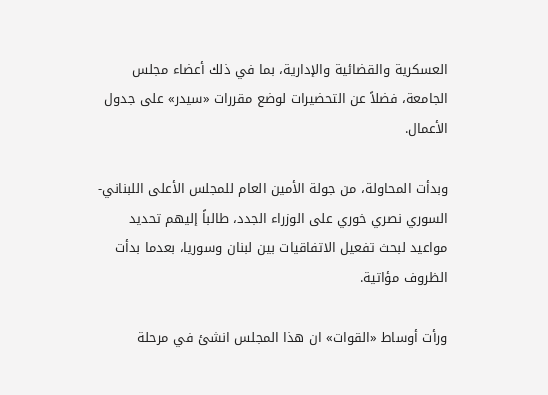العسكرية والقضائية والإدارية، بما في ذلك أعضاء مجلس الجامعة، فضلاً عن التحضيرات لوضع مقررات «سيدر» على جدول الأعمال.

وبدأت المحاولة، من جولة الأمين العام للمجلس الأعلى اللبناني- السوري نصري خوري على الوزراء الجدد، طالباً إليهم تحديد مواعيد لبحث تفعيل الاتفاقيات بين لبنان وسوريا، بعدما بدأت الظروف مؤاتية.

ورأت أوساط «القوات» ان هذا المجلس انشئ في مرحلة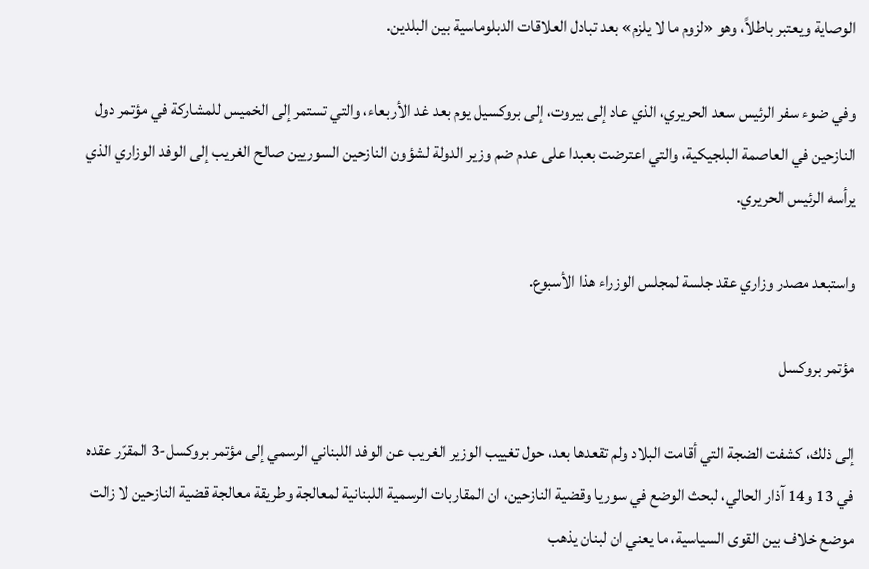الوصاية ويعتبر باطلاً، وهو «لزوم ما لا يلزم» بعد تبادل العلاقات الدبلوماسية بين البلدين.

وفي ضوء سفر الرئيس سعد الحريري، الذي عاد إلى بيروت، إلى بروكسيل يوم بعد غد الأربعاء، والتي تستمر إلى الخميس للمشاركة في مؤتمر دول النازحين في العاصمة البلجيكية، والتي اعترضت بعبدا على عدم ضم وزير الدولة لشؤون النازحين السوريين صالح الغريب إلى الوفد الوزاري الذي يرأسه الرئيس الحريري.

واستبعد مصدر وزاري عقد جلسة لمجلس الوزراء هذا الأسبوع.

مؤتمر بروكسل

إلى ذلك، كشفت الضجة التي أقامت البلاد ولم تقعدها بعد، حول تغييب الوزير الغريب عن الوفد اللبناني الرسمي إلى مؤتمر بروكسل-3 المقرّر عقده في 13 و14 آذار الحالي، لبحث الوضع في سوريا وقضية النازحين، ان المقاربات الرسمية اللبنانية لمعالجة وطريقة معالجة قضية النازحين لا زالت موضع خلاف بين القوى السياسية، ما يعني ان لبنان يذهب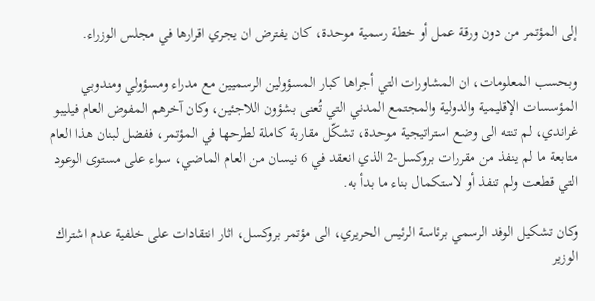إلى المؤتمر من دون ورقة عمل أو خطة رسمية موحدة، كان يفترض ان يجري اقرارها في مجلس الوزراء.

وبحسب المعلومات، ان المشاورات التي أجراها كبار المسؤولين الرسميين مع مدراء ومسؤولي ومندوبي المؤسسات الإقليمية والدولية والمجتمع المدني التي تُعنى بشؤون اللاجئين، وكان آخرهم المفوض العام فيليبو غراندي، لم تنته الى وضع استراتيجية موحدة، تشكّل مقاربة كاملة لطرحها في المؤتمر، ففضل لبنان هذا العام متابعة ما لم ينفذ من مقررات بروكسل-2 الذي انعقد في 6 نيسان من العام الماضي، سواء على مستوى الوعود التي قطعت ولم تنفذ أو لاستكمال بناء ما بدأ به.

وكان تشكيل الوفد الرسمي برئاسة الرئيس الحريري، الى مؤتمر بروكسل، اثار انتقادات على خلفية عدم اشتراك الوزير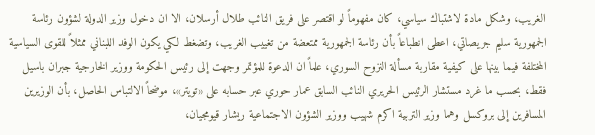الغريب، وشكل مادة لاشتباك سياسي، كان مفهوماً لو اقتصر على فريق النائب طلال أرسلان، الا ان دخول وزير الدولة لشؤون رئاسة الجمهورية سليم جريصاتي، اعطى انطباعاً بأن رئاسة الجمهورية ممتعضة من تغييب الغريب، وتضغط لكي يكون الوفد اللبناني ممثلاً للقوى السياسية المختلفة فيما بينها على كيفية مقاربة مسألة النزوح السوري، علماً ان الدعوة للمؤتمر وجهت إلى رئيس الحكومة ووزير الخارجية جبران باسيل فقط، بحسب ما غرد مستشار الرئيس الحريري النائب السابق عمار حوري عبر حسابه على «تويتر»، موضحاً الالتباس الحاصل، بأن الوزيرين المسافرين إلى بروكسل وهما وزير التربية اكرم شهيب ووزير الشؤون الاجتماعية ريشار قيومجيان،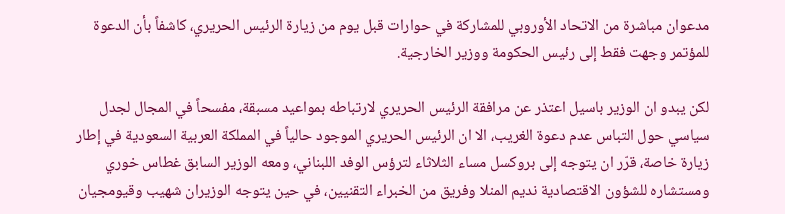مدعوان مباشرة من الاتحاد الأوروبي للمشاركة في حوارات قبل يوم من زيارة الرئيس الحريري، كاشفاً بأن الدعوة للمؤتمر وجهت فقط إلى رئيس الحكومة ووزير الخارجية.

لكن يبدو ان الوزير باسيل اعتذر عن مرافقة الرئيس الحريري لارتباطه بمواعيد مسبقة، مفسحاً في المجال لجدل سياسي حول التباس عدم دعوة الغريب، الا ان الرئيس الحريري الموجود حالياً في المملكة العربية السعودية في إطار زيارة خاصة، قرّر ان يتوجه إلى بروكسل مساء الثلاثاء لترؤس الوفد اللبناني، ومعه الوزير السابق غطاس خوري ومستشاره للشؤون الاقتصادية نديم المنلا وفريق من الخبراء التقنيين، في حين يتوجه الوزيران شهيب وقيومجيان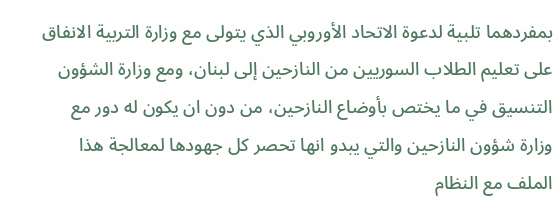بمفردهما تلبية لدعوة الاتحاد الأوروبي الذي يتولى مع وزارة التربية الانفاق على تعليم الطلاب السوريين من النازحين إلى لبنان، ومع وزارة الشؤون التنسيق في ما يختص بأوضاع النازحين، من دون ان يكون له دور مع وزارة شؤون النازحين والتي يبدو انها تحصر كل جهودها لمعالجة هذا الملف مع النظام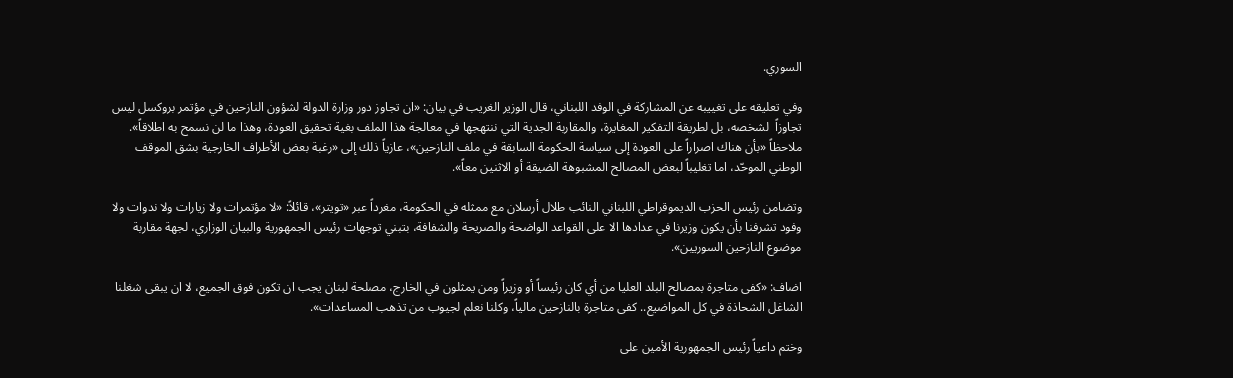السوري.

وفي تعليقه على تغييبه عن المشاركة في الوفد اللبناني، قال الوزير الغريب في بيان: «ان تجاوز دور وزارة الدولة لشؤون النازحين في مؤتمر بروكسل ليس تجاوزاً  لشخصه، بل لطريقة التفكير المغايرة، والمقاربة الجدية التي ننتهجها في معالجة هذا الملف بغية تحقيق العودة، وهذا ما لن نسمح به اطلاقاً». ملاحظاً «بأن هناك اصراراً على العودة إلى سياسة الحكومة السابقة في ملف النازحين»، عازياً ذلك إلى «رغبة بعض الأطراف الخارجية بشق الموقف الوطني الموحّد، اما تغليباً لبعض المصالح المشبوهة الضيقة أو الاثنين معاً».

وتضامن رئيس الحزب الديموقراطي اللبناني النائب طلال أرسلان مع ممثله في الحكومة، مغرداً عبر «تويتر»، قائلاً: «لا مؤتمرات ولا زيارات ولا ندوات ولا وفود تشرفنا بأن يكون وزيرنا في عدادها الا على القواعد الواضحة والصريحة والشفافة، بتبني توجهات رئيس الجمهورية والبيان الوزاري، لجهة مقاربة موضوع النازحين السوريين».

اضاف: «كفى متاجرة بمصالح البلد العليا من أي كان رئيساً أو وزيراً ومن يمثلون في الخارج، مصلحة لبنان يجب ان تكون فوق الجميع، لا ان يبقى شغلنا الشاغل الشحاذة في كل المواضيع.. كفى متاجرة بالنازحين مالياً، وكلنا نعلم لجيوب من تذهب المساعدات».

وختم داعياً رئيس الجمهورية الأمين على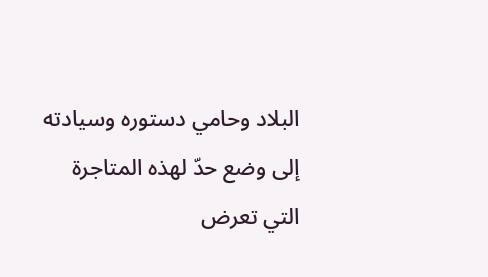البلاد وحامي دستوره وسيادته إلى وضع حدّ لهذه المتاجرة التي تعرض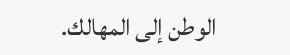الوطن إلى المهالك.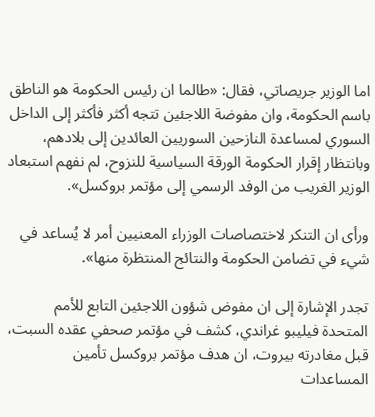اما الوزير جريصاتي، فقال: «طالما ان رئيس الحكومة هو الناطق باسم الحكومة، وان مفوضة اللاجئين تتجه أكثر فأكثر إلى الداخل السوري لمساعدة النازحين السوريين العائدين إلى بلادهم، وبانتظار إقرار الحكومة الورقة السياسية للنزوح، لم نفهم استبعاد الوزير الغريب من الوفد الرسمي إلى مؤتمر بروكسل».

ورأى ان التنكر لاختصاصات الوزراء المعنيين أمر لا يُساعد في شيء في تضامن الحكومة والنتائج المنتظرة منها».

تجدر الإشارة إلى ان مفوض شؤون اللاجئين التابع للأمم المتحدة فيليبو غراندي، كشف في مؤتمر صحفي عقده السبت، قبل مغادرته بيروت، ان هدف مؤتمر بروكسل تأمين المساعدات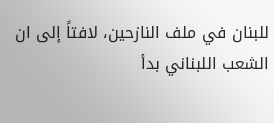للبنان في ملف النازحين، لافتاً إلى ان الشعب اللبناني بدأ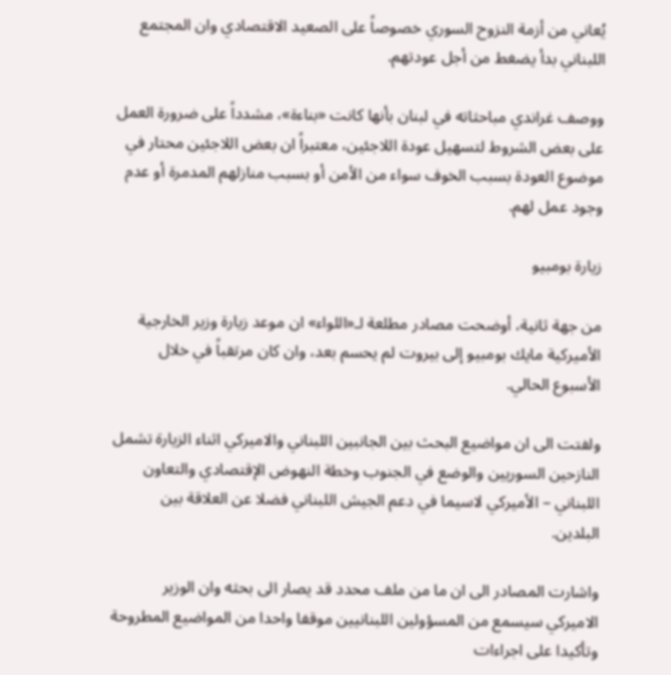يُعاني من أزمة النزوح السوري خصوصاً على الصعيد الاقتصادي وان المجتمع اللبناني بدأ يضغط من أجل عودتهم.

ووصف غراندي مباحثاته في لبنان بأنها كانت «بناءة»، مشدداً على ضرورة العمل على بعض الشروط لتسهيل عودة اللاجئين، معتبراً ان بعض اللاجئين محتار في موضوع العودة بسبب الخوف سواء من الأمن أو بسبب منازلهم المدمرة أو عدم وجود عمل لهم.

زيارة بومبيو

من جهة ثانية، أوضحت مصادر مطلعة لـ«اللواء» ان موعد زيارة وزير الخارجية الأميركية مايك بومبيو إلى بيروت لم يحسم بعد، وان كان مرتقباً في خلال الأسبوع الحالي.

ولفتت الى ان مواضيع البحث بين الجانبين اللبناني والاميركي اثناء الزيارة تشمل النازحين السوريين والوضع في الجنوب وخطة النهوض الإقتصادي والتعاون اللبناني – الأميركي لاسيما في دعم الجيش اللبناني فضلا عن العلاقة بين البلدين.

واشارت المصادر الى ان ما من ملف محدد قد يصار الى بحثه وان الوزير الاميركي سيسمع من المسؤولين اللبنانيين موقفا واحدا من المواضيع المطروحة وتأكيدا على اجراءات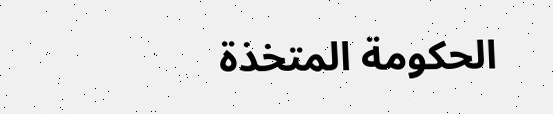الحكومة المتخذة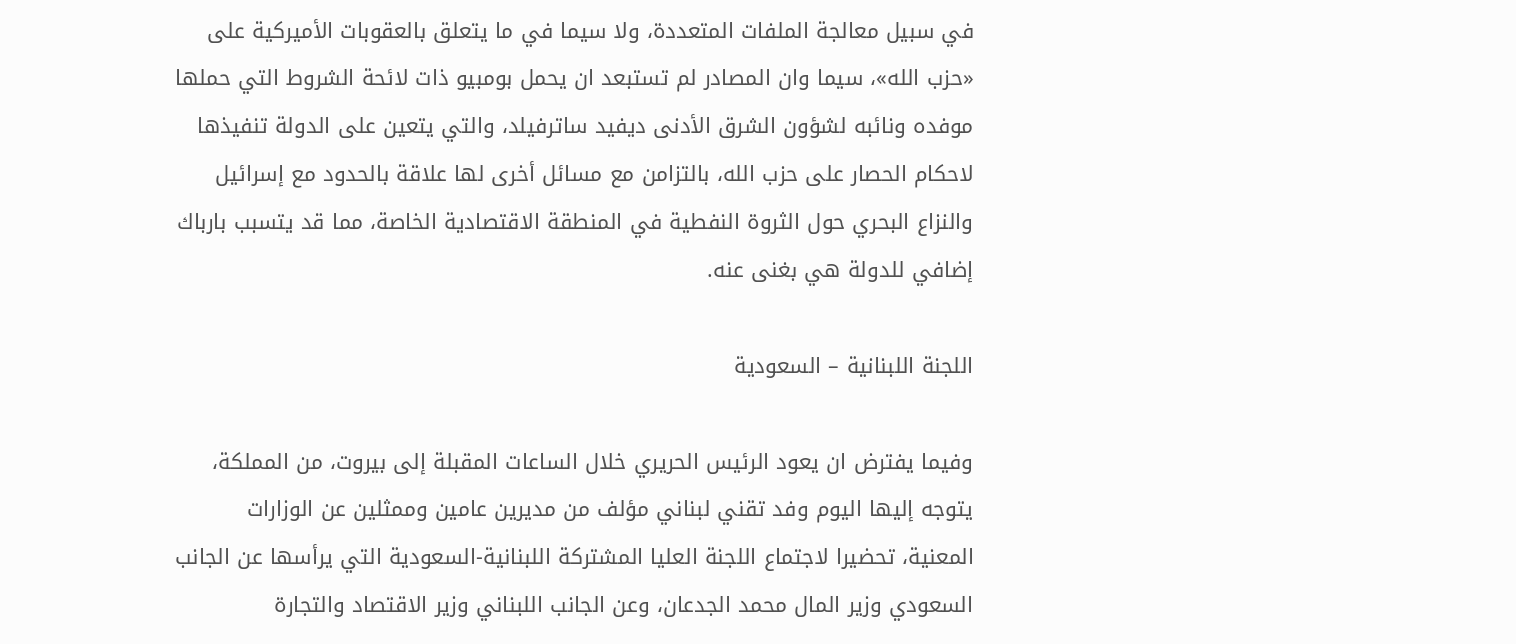في سبيل معالجة الملفات المتعددة، ولا سيما في ما يتعلق بالعقوبات الأميركية على «حزب الله»، سيما وان المصادر لم تستبعد ان يحمل بومبيو ذات لائحة الشروط التي حملها موفده ونائبه لشؤون الشرق الأدنى ديفيد ساترفيلد، والتي يتعين على الدولة تنفيذها لاحكام الحصار على حزب الله، بالتزامن مع مسائل أخرى لها علاقة بالحدود مع إسرائيل والنزاع البحري حول الثروة النفطية في المنطقة الاقتصادية الخاصة، مما قد يتسبب بارباك إضافي للدولة هي بغنى عنه.

اللجنة اللبنانية – السعودية

وفيما يفترض ان يعود الرئيس الحريري خلال الساعات المقبلة إلى بيروت، من المملكة، يتوجه إليها اليوم وفد تقني لبناني مؤلف من مديرين عامين وممثلين عن الوزارات المعنية، تحضيرا لاجتماع اللجنة العليا المشتركة اللبنانية-السعودية التي يرأسها عن الجانب السعودي وزير المال محمد الجدعان، وعن الجانب اللبناني وزير الاقتصاد والتجارة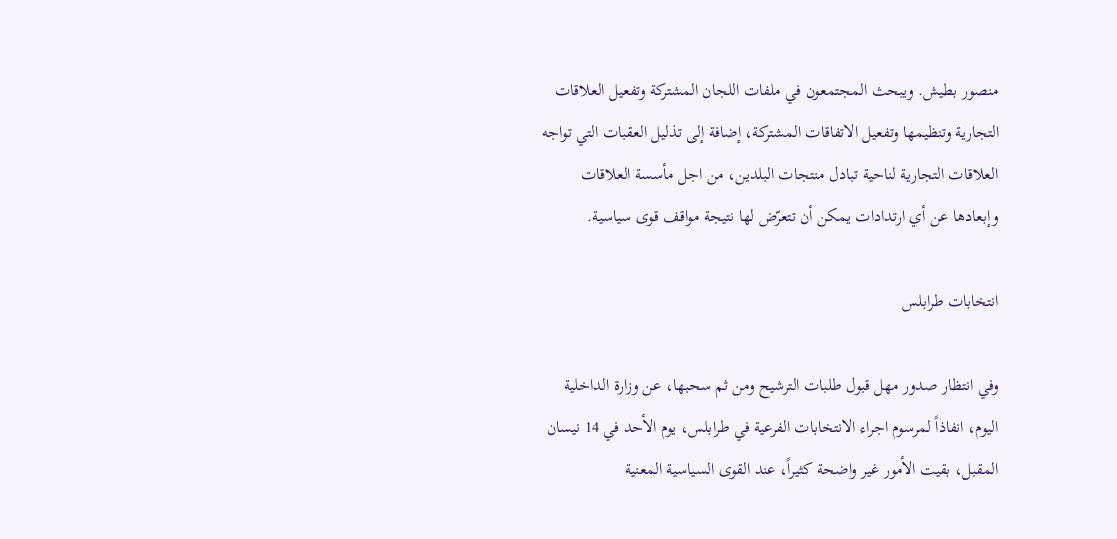منصور بطيش. ويبحث المجتمعون في ملفات اللجان المشتركة وتفعيل العلاقات التجارية وتنظيمها وتفعيل الاتفاقات المشتركة، إضافة إلى تذليل العقبات التي تواجه العلاقات التجارية لناحية تبادل منتجات البلدين، من اجل مأسسة العلاقات وإبعادها عن أي ارتدادات يمكن أن تتعرّض لها نتيجة مواقف قوى سياسية.

انتخابات طرابلس

وفي انتظار صدور مهل قبول طلبات الترشيح ومن ثم سحبها، عن وزارة الداخلية اليوم، انفاذاً لمرسوم اجراء الانتخابات الفرعية في طرابلس، يوم الأحد في 14 نيسان المقبل، بقيت الأمور غير واضحة كثيراً، عند القوى السياسية المعنية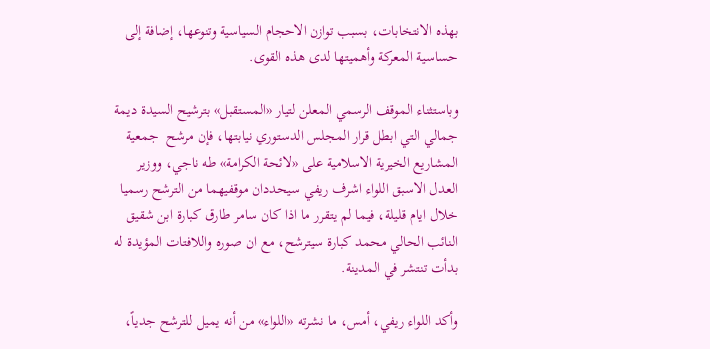بهذه الانتخابات، بسبب توازن الاحجام السياسية وتنوعها، إضافة إلى حساسية المعركة وأهميتها لدى هذه القوى.

وباستثناء الموقف الرسمي المعلن لتيار «المستقبل» بترشيح السيدة ديمة جمالي التي ابطل قرار المجلس الدستوري نيابتها، فإن مرشح  جمعية المشاريع الخيرية الاسلامية على «لائحة الكرامة» طه ناجي، ووزير العدل الاسبق اللواء اشرف ريفي سيحددان موقفيهما من الترشح رسميا خلال ايام قليلة، فيما لم يتقرر ما اذا كان سامر طارق كبارة ابن شقيق النائب الحالي محمد كبارة سيترشح، مع ان صوره واللافتات المؤيدة له بدأت تنتشر في المدينة.

وأكد اللواء ريفي، أمس، ما نشرته «اللواء» من أنه يميل للترشح جدياً،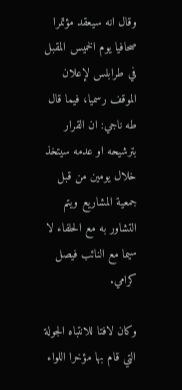وقال انه سيعقد مؤتمرا صحافيا يوم الخميس المقبل في طرابلس لإعلان الموقف رسميا، فيما قال طه ناجي: ان القرار بترشيحه او عدمه سيتخذ خلال يومين من قبل جمعية المشاريع ويتم التشاور به مع الحلفاء لا سيما مع النائب فيصل كرامي.

وكان لافتا للانتباه الجولة التي قام بها مؤخرا اللواء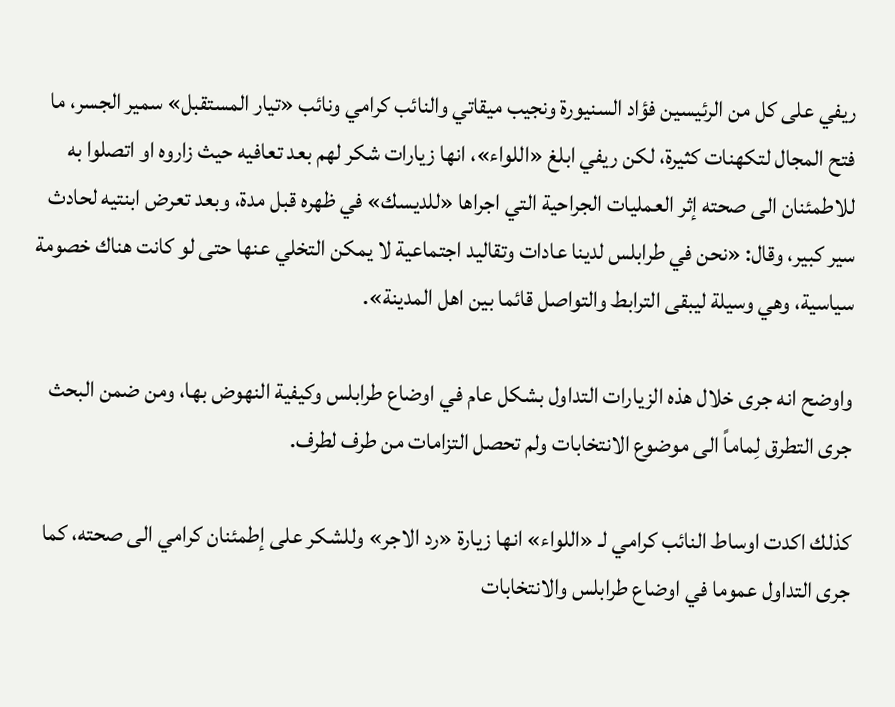ريفي على كل من الرئيسين فؤاد السنيورة ونجيب ميقاتي والنائب كرامي ونائب «تيار المستقبل» سمير الجسر، ما فتح المجال لتكهنات كثيرة، لكن ريفي ابلغ «اللواء»، انها زيارات شكر لهم بعد تعافيه حيث زاروه او اتصلوا به للاطمئنان الى صحته إثر العمليات الجراحية التي اجراها «للديسك» في ظهره قبل مدة، وبعد تعرض ابنتيه لحادث سير كبير، وقال: «نحن في طرابلس لدينا عادات وتقاليد اجتماعية لا يمكن التخلي عنها حتى لو كانت هناك خصومة سياسية، وهي وسيلة ليبقى الترابط والتواصل قائما بين اهل المدينة».

واوضح انه جرى خلال هذه الزيارات التداول بشكل عام في اوضاع طرابلس وكيفية النهوض بها، ومن ضمن البحث جرى التطرق لِماماً الى موضوع الانتخابات ولم تحصل التزامات من طرف لطرف.

كذلك اكدت اوساط النائب كرامي لـ «اللواء» انها زيارة «رد الاجر» وللشكر على إطمئنان كرامي الى صحته، كما جرى التداول عموما في اوضاع طرابلس والانتخابات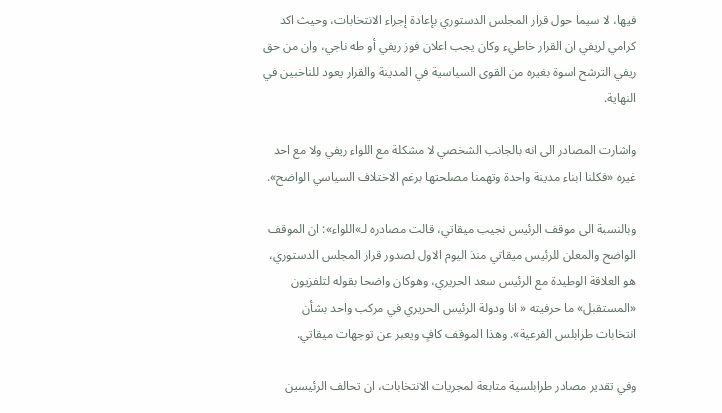فيها، لا سيما حول قرار المجلس الدستوري بإعادة إجراء الانتخابات، وحيث اكد كرامي لريفي ان القرار خاطيء وكان يجب اعلان فوز ريفي أو طه ناجي، وان من حق ريفي الترشح اسوة بغيره من القوى السياسية في المدينة والقرار يعود للناخبين في النهاية.

واشارت المصادر الى انه بالجانب الشخصي لا مشكلة مع اللواء ريفي ولا مع احد غيره «فكلنا ابناء مدينة واحدة وتهمنا مصلحتها برغم الاختلاف السياسي الواضح».

وبالنسبة الى موقف الرئيس نجيب ميقاتي، قالت مصادره لـ»اللواء»: ان الموقف الواضح والمعلن للرئيس ميقاتي منذ اليوم الاول لصدور قرار المجلس الدستوري، هو العلاقة الوطيدة مع الرئيس سعد الحريري، وهوكان واضحا بقوله لتلفزيون «المستقبل» ما حرفيته « انا ودولة الرئيس الحريري في مركب واحد بشأن انتخابات طرابلس الفرعية». وهذا الموقف كافٍ ويعبر عن توجهات ميقاتي.

وفي تقدير مصادر طرابلسية متابعة لمجريات الانتخابات، ان تحالف الرئيسين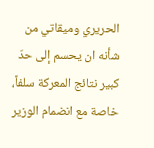الحريري وميقاتي من شأنه ان يحسم إلى حدّ كبير نتائج المعركة سلفاً، خاصة مع انضمام الوزير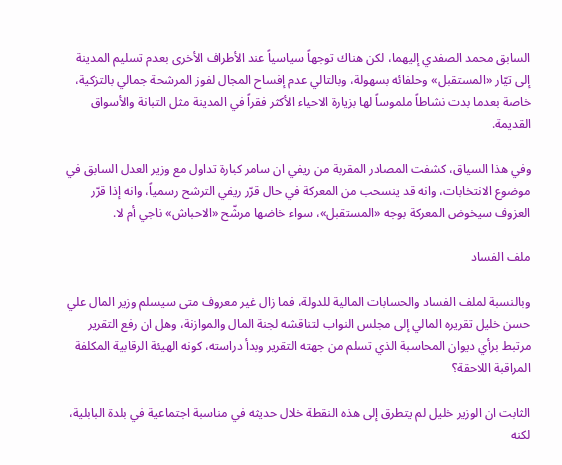السابق محمد الصفدي إليهما، لكن هناك توجهاً سياسياً عند الأطراف الأخرى بعدم تسليم المدينة إلى تيّار «المستقبل» وحلفائه بسهولة، وبالتالي عدم إفساح المجال لفوز المرشحة جمالي بالتزكية، خاصة بعدما بدت نشاطاً ملموساً لها بزيارة الاحياء الأكثر فقراً في المدينة مثل التبانة والأسواق القديمة.

وفي هذا السياق، كشفت المصادر المقربة من ريفي ان سامر كبارة تداول مع وزير العدل السابق في موضوع الانتخابات، وانه قد ينسحب من المعركة في حال قرّر ريفي الترشح رسمياً، وانه إذا قرّر العزوف سيخوض المعركة بوجه «المستقبل»، سواء خاضها مرشّح «الاحباش» ناجي أم لا.

ملف الفساد

وبالنسبة لملف الفساد والحسابات المالية للدولة، فما زال غير معروف متى سيسلم وزير المال علي حسن خليل تقريره المالي إلى مجلس النواب لتناقشه لجنة المال والموازنة، وهل ان رفع التقرير مرتبط برأي ديوان المحاسبة الذي تسلم من جهته التقرير وبدأ دراسته، كونه الهيئة الرقابية المكلفة المراقبة اللاحقة؟

الثابت ان الوزير خليل لم يتطرق إلى هذه النقطة خلال حديثه في مناسبة اجتماعية في بلدة البابلية، لكنه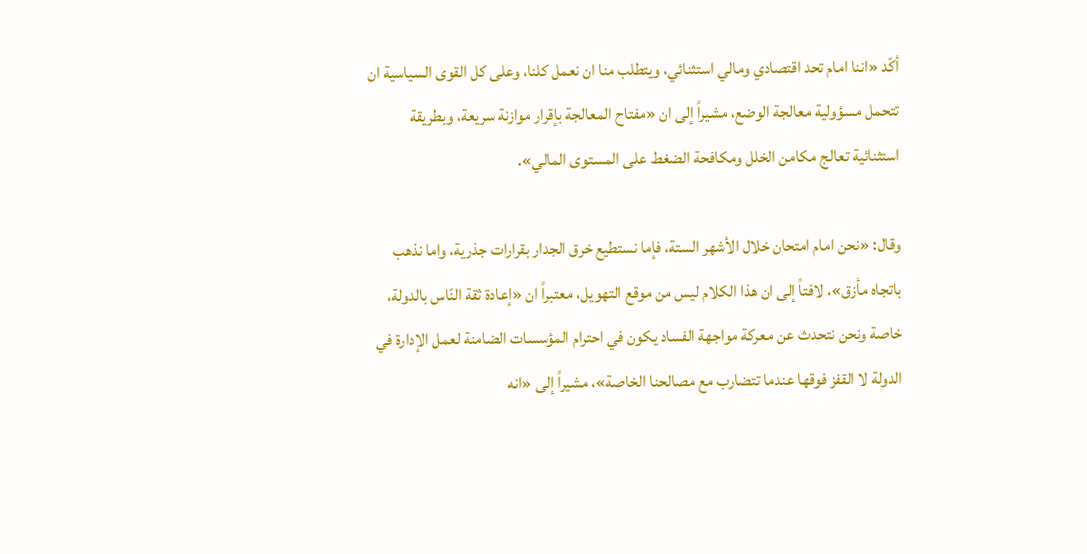أكّد «اننا امام تحد اقتصادي ومالي استثنائي، ويتطلب منا ان نعمل كلنا، وعلى كل القوى السياسية ان تتحمل مسؤولية معالجة الوضع، مشيراً إلى ان «مفتاح المعالجة بإقرار موازنة سريعة، وبطريقة استثنائية تعالج مكامن الخلل ومكافحة الضغط على المستوى المالي».

وقال: «نحن امام امتحان خلال الأشهر الستة، فإما نستطيع خرق الجدار بقرارات جذرية، واما نذهب باتجاه مأزق»، لافتاً إلى ان هذا الكلام ليس من موقع التهويل، معتبراً ان «إعادة ثقة النّاس بالدولة، خاصة ونحن نتحدث عن معركة مواجهة الفساد يكون في احترام المؤسسات الضامنة لعمل الإدارة في الدولة لا القفز فوقها عندما تتضارب مع مصالحنا الخاصة»، مشيراً إلى «انه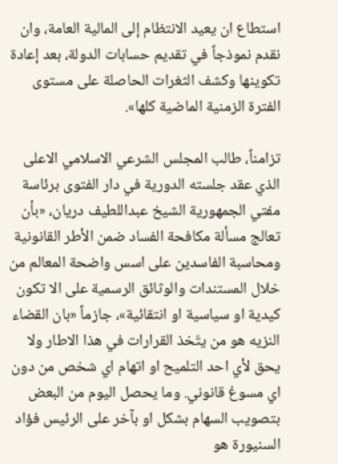استطاع ان يعيد الانتظام إلى المالية العامة، وان نقدم نموذجاً في تقديم حسابات الدولة، بعد إعادة تكوينها وكشف الثغرات الحاصلة على مستوى الفترة الزمنية الماضية كلها».

تزامناً، طالب المجلس الشرعي الاسلامي الاعلى  الذي عقد جلسته الدورية في دار الفتوى برئاسة مفتي الجمهورية الشيخ عبداللطيف دريان، «بأن تعالج مسألة مكافحة الفساد ضمن الأطر القانونية ومحاسبة الفاسدين على اسس واضحة المعالم من خلال المستندات والوثائق الرسمية على الا تكون كيدية او سياسية او انتقائية»، جازماً «بان القضاء النزيه هو من يتّخذ القرارات في هذا الاطار ولا يحق لأي احد التلميح او اتهام اي شخص من دون اي مسوغ قانوني. وما يحصل اليوم من البعض بتصويب السهام بشكل او بآخر على الرئيس فؤاد السنيورة هو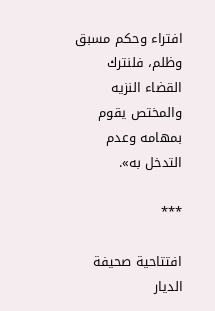افتراء وحكم مسبق وظلم، فلنترك القضاء النزيه والمختص يقوم بمهامه وعدم التدخل به».

***

افتتاحية صحيفة الديار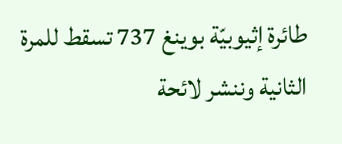طائرة إثيوبيّة بوينغ 737 تسقط للمرة الثانية وننشر لائحة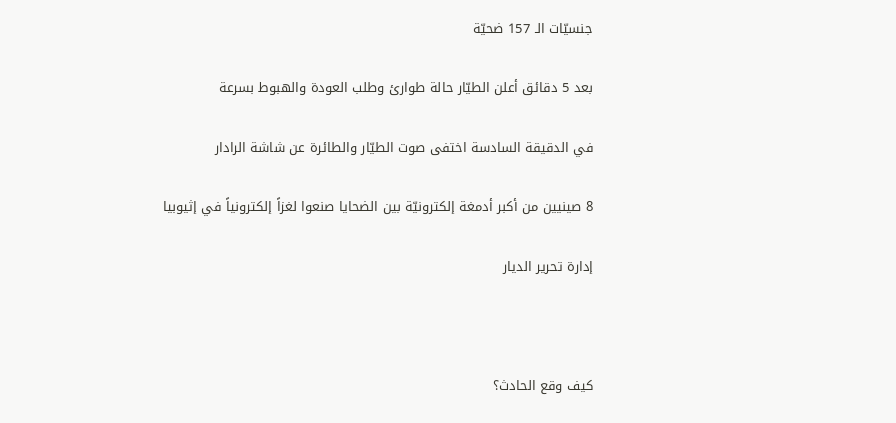جنسيّات الـ 157 ضحيّة

بعد 5 دقائق أعلن الطيّار حالة طوارئ وطلب العودة والهبوط بسرعة

في الدقيقة السادسة اختفى صوت الطيّار والطائرة عن شاشة الرادار

8 صينيين من أكبر أدمغة إلكترونيّة بين الضحايا صنعوا لغزاً إلكترونياً في إثيوبيا

إدارة تحرير الديار



كيف وقع الحادث؟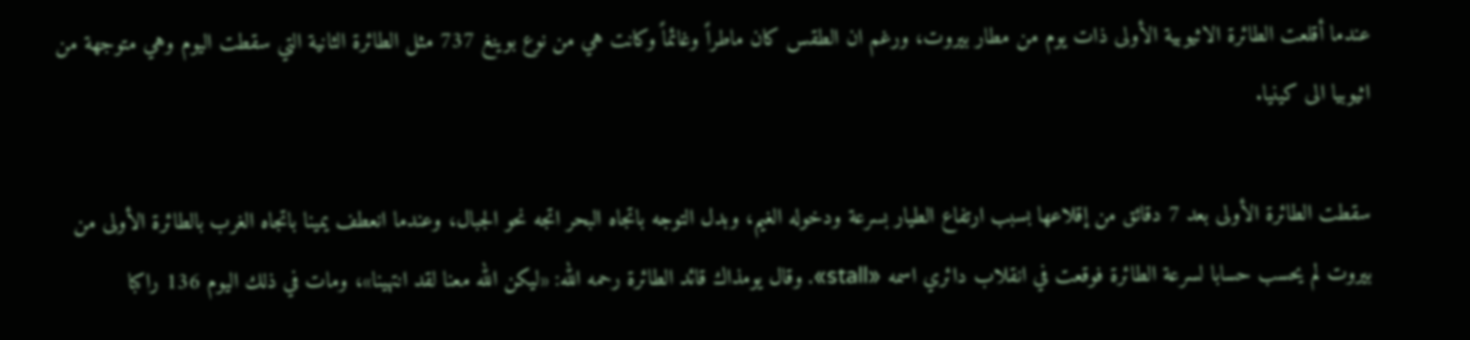عندما أقلعت الطائرة الاثيوبية الأولى ذات يوم من مطار بيروت، ورغم ان الطقس كان ماطراً وغائماً وكانت هي من نوع بوينغ 737 مثل الطائرة الثانية التي سقطت اليوم وهي متوجهة من اثيوبيا الى كينيا.

سقطت الطائرة الأولى بعد 7 دقائق من إقلاعها بسبب ارتفاع الطيار بسرعة ودخوله الغيم، وبدل التوجه باتجاه البحر اتجه نحو الجبال، وعندما انعطف يمينا باتجاه الغرب بالطائرة الأولى من بيروت لم يحسب حسابا لسرعة الطائرة فوقعت في انقلاب دائري اسمه «stall». وقال يومذاك قائد الطائرة رحمه الله: «ليكن الله معنا لقد انتهينا»، ومات في ذلك اليوم 136 راكبا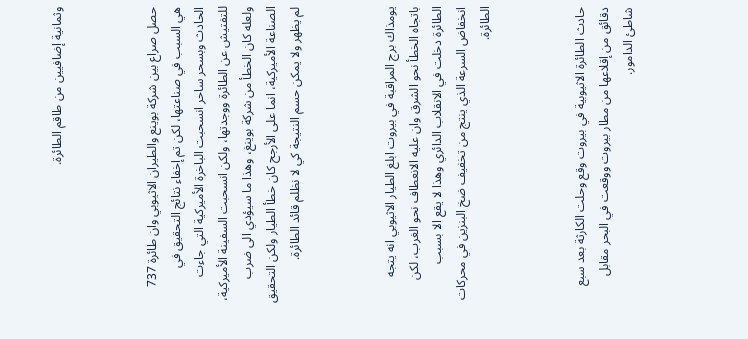وثمانية إضافيين من طاقم الطائرة.



حصل صراع بين شركة بوينع والطيران الاثيوبي وان طائرة 737 هي السبب في صناعتها، لكن تم إخفاء نتائج التحقيق في الحادث وبسحر ساحر انسحبت الباخرة الأميركية التي جاءت للتفتيش عن الطائرة ووجدتها، ولكن انسحبت السفينة الأميركية، ولعله كان الخطأ من شركة بوينغ، وهذا ما سيؤدي الى ضرب الصناعة الأميركية، انما على الأرجح كان خطأ الطيار ولكن التحقيق لم يظهر ولا يمكن حسم النتيجة كي لا نظلم قائد الطائرة.



يومذاك برج المراقبة في بيروت ابلغ الطيار الاثيوبي انه يتجه باتجاه الخطأ نحو الشرق وان عليه الانعطاف نحو الغرب، لكن الطائرة دخلت في الانقلاب الدائري وهذا لا يقع الا بسبب انخفاض السرعة الذي ينتج من تخفيف ضخ البنزين في محركات الطائرة.



حادث الطائرة الاثيوبية في بيروت وقع وحلت الكارثة بعد سبع دقائق من إقلاعها من مطار بيروت ووقعت في البحر مقابل شاطئ الدامور.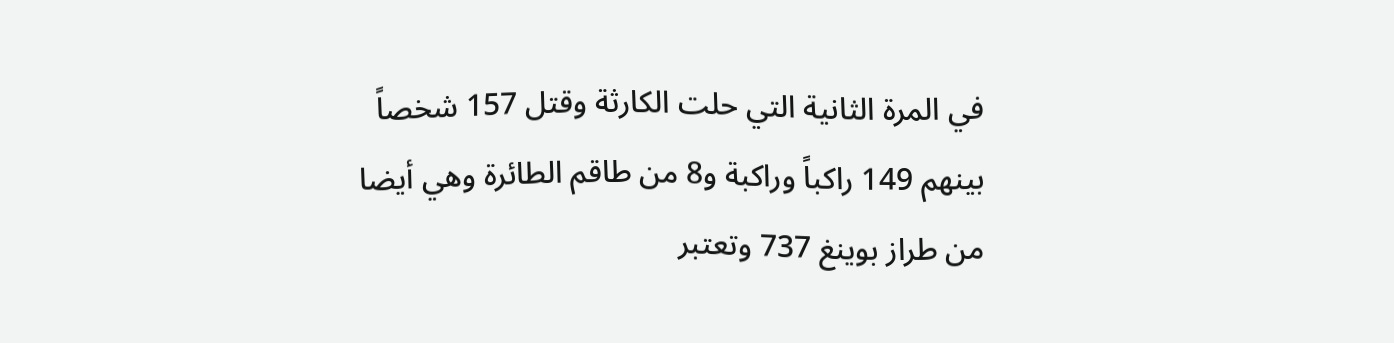في المرة الثانية التي حلت الكارثة وقتل 157 شخصاً بينهم 149 راكباً وراكبة و8 من طاقم الطائرة وهي أيضا من طراز بوينغ 737 وتعتبر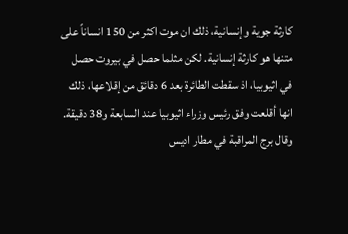كارثة جوية وإنسانية، ذلك ان موت اكثر من 150 انساناً على متنها هو كارثة إنسانية. لكن مثلما حصل في بيروت حصل في اثيوبيا، اذ سقطت الطائرة بعد 6 دقائق من إقلاعها، ذلك انها أقلعت وفق رئيس وزراء اثيوبيا عند السابعة و38 دقيقة. وقال برج المراقبة في مطار اديس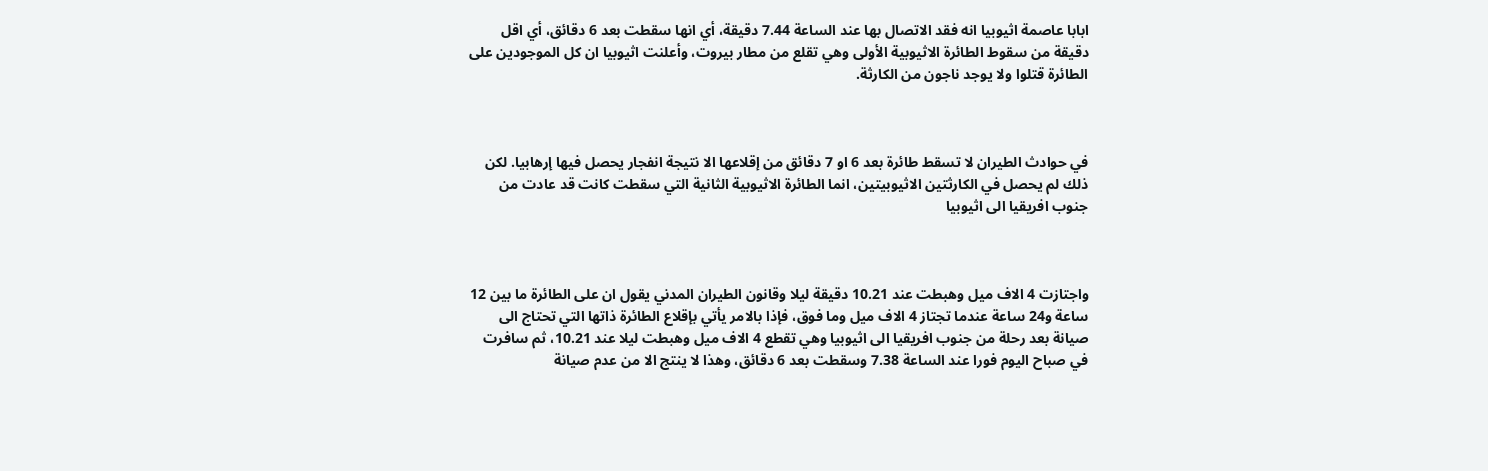ابابا عاصمة اثيوبيا انه فقد الاتصال بها عند الساعة 7.44 دقيقة، أي انها سقطت بعد 6 دقائق، أي اقل دقيقة من سقوط الطائرة الاثيوبية الأولى وهي تقلع من مطار بيروت، وأعلنت اثيوبيا ان كل الموجودين على الطائرة قتلوا ولا يوجد ناجون من الكارثة.



في حوادث الطيران لا تسقط طائرة بعد 6 او 7 دقائق من إقلاعها الا نتيجة انفجار يحصل فيها إرهابيا. لكن ذلك لم يحصل في الكارثتين الاثيوبيتين، انما الطائرة الاثيوبية الثانية التي سقطت كانت قد عادت من جنوب افريقيا الى اثيوبيا



واجتازت 4 الاف ميل وهبطت عند 10.21 دقيقة ليلا وقانون الطيران المدني يقول ان على الطائرة ما بين 12 ساعة و24 ساعة عندما تجتاز 4 الاف ميل وما فوق، فإذا بالامر يأتي بإقلاع الطائرة ذاتها التي تحتاج الى صيانة بعد رحلة من جنوب افريقيا الى اثيوبيا وهي تقطع 4 الاف ميل وهبطت ليلا عند 10.21، ثم سافرت في صباح اليوم فورا عند الساعة 7.38 وسقطت بعد 6 دقائق، وهذا لا ينتج الا من عدم صيانة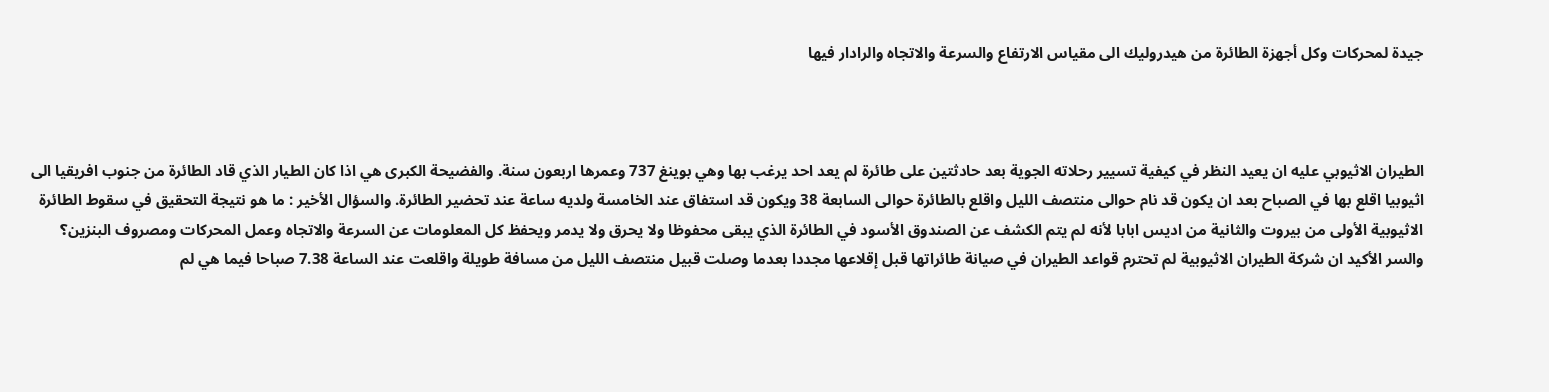جيدة لمحركات وكل أجهزة الطائرة من هيدروليك الى مقياس الارتفاع والسرعة والاتجاه والرادار فيها



الطيران الاثيوبي عليه ان يعيد النظر في كيفية تسيير رحلاته الجوية بعد حادثتين على طائرة لم يعد احد يرغب بها وهي بوينغ 737 وعمرها اربعون سنة. والفضيحة الكبرى هي اذا كان الطيار الذي قاد الطائرة من جنوب افريقيا الى اثيوبيا اقلع بها في الصباح بعد ان يكون قد نام حوالى منتصف الليل واقلع بالطائرة حوالى السابعة 38 ويكون قد استفاق عند الخامسة ولديه ساعة عند تحضير الطائرة. والسؤال الأخير : ما هو نتيجة التحقيق في سقوط الطائرة الاثيوبية الأولى من بيروت والثانية من اديس ابابا لأنه لم يتم الكشف عن الصندوق الأسود في الطائرة الذي يبقى محفوظا ولا يحرق ولا يدمر ويحفظ كل المعلومات عن السرعة والاتجاه وعمل المحركات ومصروف البنزين؟ والسر الأكيد ان شركة الطيران الاثيوبية لم تحترم قواعد الطيران في صيانة طائراتها قبل إقلاعها مجددا بعدما وصلت قبيل منتصف الليل من مسافة طويلة واقلعت عند الساعة 7.38 صباحا فيما هي لم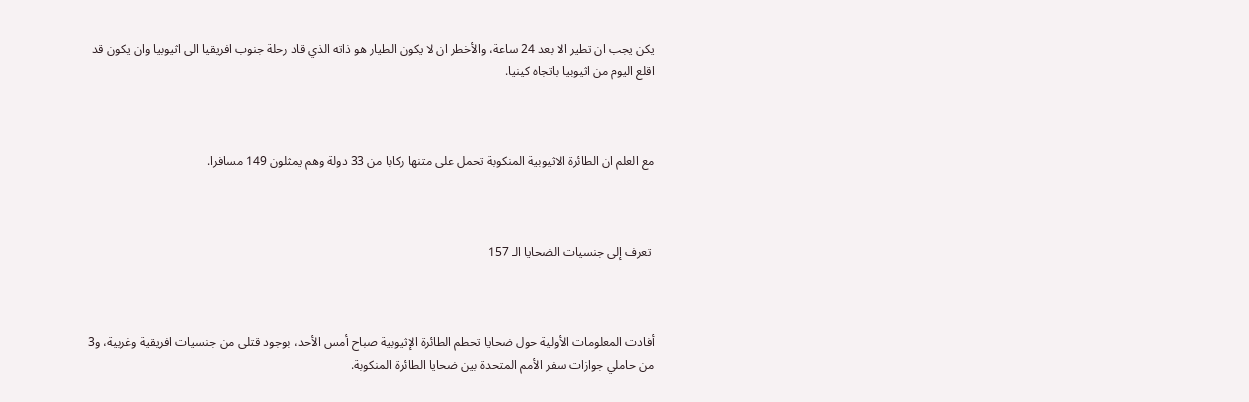يكن يجب ان تطير الا بعد 24 ساعة، والأخطر ان لا يكون الطيار هو ذاته الذي قاد رحلة جنوب افريقيا الى اثيوبيا وان يكون قد اقلع اليوم من اثيوبيا باتجاه كينيا.



مع العلم ان الطائرة الاثيوبية المنكوبة تحمل على متنها ركابا من 33 دولة وهم يمثلون 149 مسافرا.



 تعرف إلى جنسيات الضحايا الـ 157



أفادت المعلومات الأولية حول ضحايا تحطم الطائرة الإثيوبية صباح أمس الأحد، بوجود قتلى من جنسيات افريقية وغربية، و3 من حاملي جوازات سفر الأمم المتحدة بين ضحايا الطائرة المنكوبة.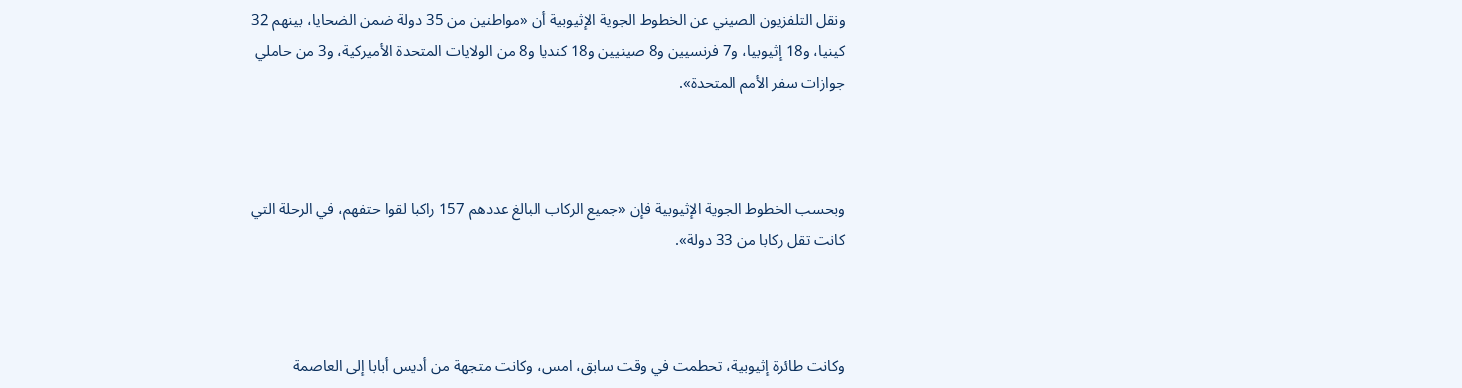ونقل التلفزيون الصيني عن الخطوط الجوية الإثيوبية أن «مواطنين من 35 دولة ضمن الضحايا، بينهم 32 كينيا، و18 إثيوبيا، و7 فرنسيين و8 صينيين و18 كنديا و8 من الولايات المتحدة الأميركية، و3 من حاملي جوازات سفر الأمم المتحدة».



وبحسب الخطوط الجوية الإثيوبية فإن «جميع الركاب البالغ عددهم 157 راكبا لقوا حتفهم، في الرحلة التي كانت تقل ركابا من 33 دولة».



وكانت طائرة إثيوبية، تحطمت في وقت سابق، امس، وكانت متجهة من أديس أبابا إلى العاصمة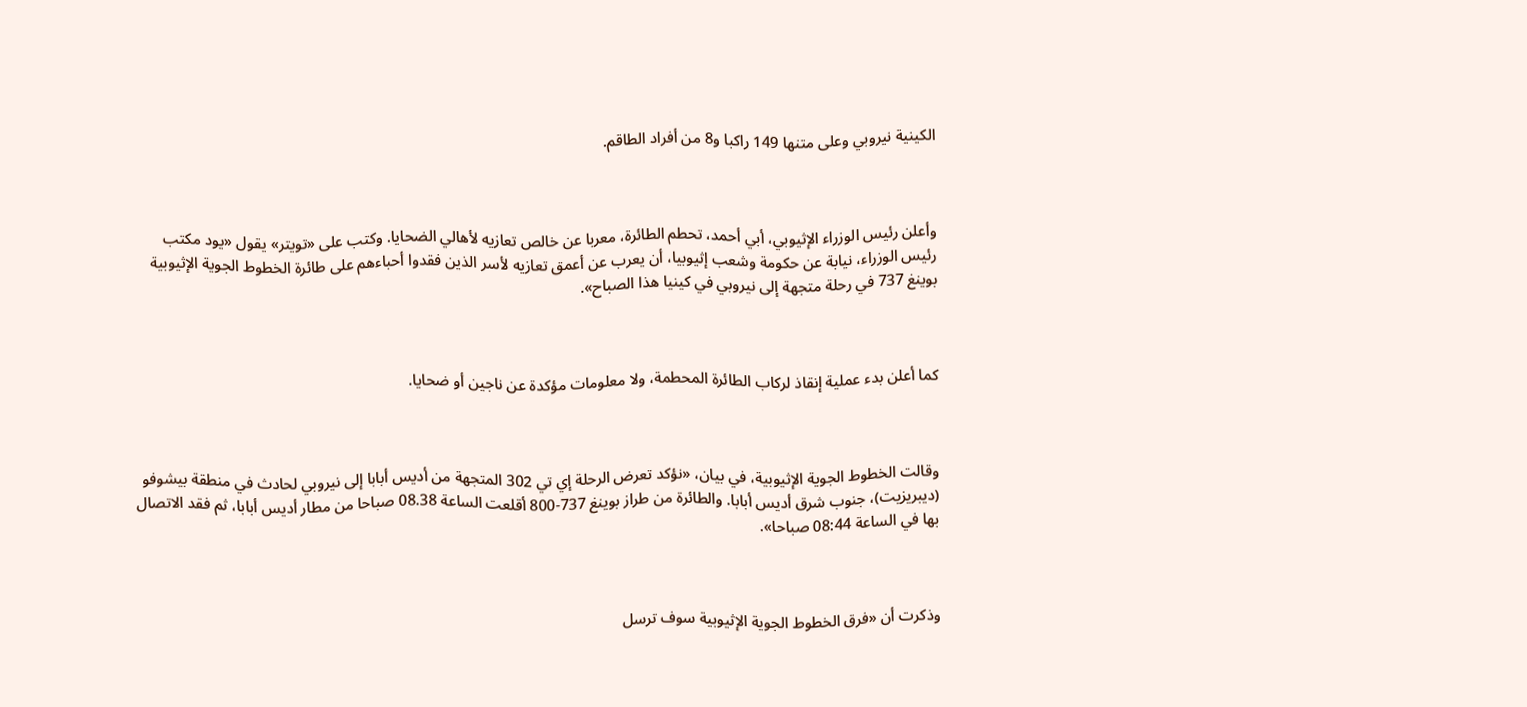الكينية نيروبي وعلى متنها 149 راكبا و8 من أفراد الطاقم.



وأعلن رئيس الوزراء الإثيوبي، أبي أحمد، تحطم الطائرة، معربا عن خالص تعازيه لأهالي الضحايا. وكتب على «تويتر» يقول «يود مكتب رئيس الوزراء، نيابة عن حكومة وشعب إثيوبيا، أن يعرب عن أعمق تعازيه لأسر الذين فقدوا أحباءهم على طائرة الخطوط الجوية الإثيوبية بوينغ 737 في رحلة متجهة إلى نيروبي في كينيا هذا الصباح».



كما أعلن بدء عملية إنقاذ لركاب الطائرة المحطمة، ولا معلومات مؤكدة عن ناجين أو ضحايا.



وقالت الخطوط الجوية الإثيوبية، في بيان، «نؤكد تعرض الرحلة إي تي 302 المتجهة من أديس أبابا إلى نيروبي لحادث في منطقة بيشوفو (ديبريزيت)، جنوب شرق أديس أبابا. والطائرة من طراز بوينغ 737-800 أقلعت الساعة 08.38 صباحا من مطار أديس أبابا، ثم فقد الاتصال بها في الساعة 08:44 صباحا».



وذكرت أن «فرق الخطوط الجوية الإثيوبية سوف ترسل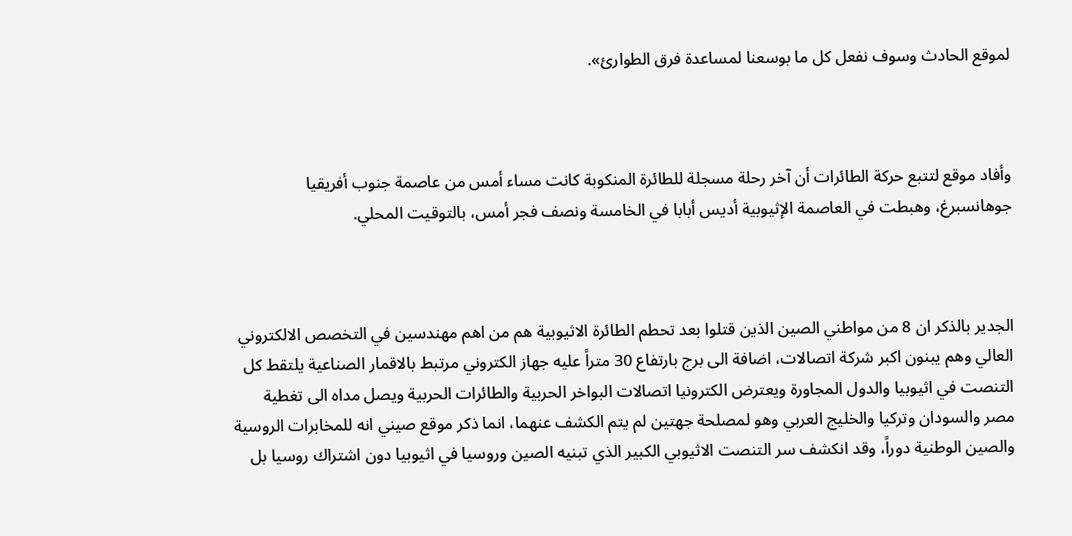لموقع الحادث وسوف نفعل كل ما بوسعنا لمساعدة فرق الطوارئ».



وأفاد موقع لتتبع حركة الطائرات أن آخر رحلة مسجلة للطائرة المنكوبة كانت مساء أمس من عاصمة جنوب أفريقيا جوهانسبرغ، وهبطت في العاصمة الإثيوبية أديس أبابا في الخامسة ونصف فجر أمس، بالتوقيت المحلي.



الجدير بالذكر ان 8 من مواطني الصين الذين قتلوا بعد تحطم الطائرة الاثيوبية هم من اهم مهندسين في التخصص الالكتروني العالي وهم يبنون اكبر شركة اتصالات، اضافة الى برج بارتفاع 30 متراً عليه جهاز الكتروني مرتبط بالاقمار الصناعية يلتقط كل التنصت في اثيوبيا والدول المجاورة ويعترض الكترونيا اتصالات البواخر الحربية والطائرات الحربية ويصل مداه الى تغطية مصر والسودان وتركيا والخليج العربي وهو لمصلحة جهتين لم يتم الكشف عنهما، انما ذكر موقع صيني انه للمخابرات الروسية والصين الوطنية دوراً، وقد انكشف سر التنصت الاثيوبي الكبير الذي تبنيه الصين وروسيا في اثيوبيا دون اشتراك روسيا بل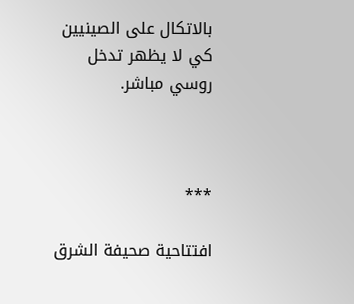بالاتكال على الصينيين كي لا يظهر تدخل روسي مباشر.



***

افتتاحية صحيفة الشرق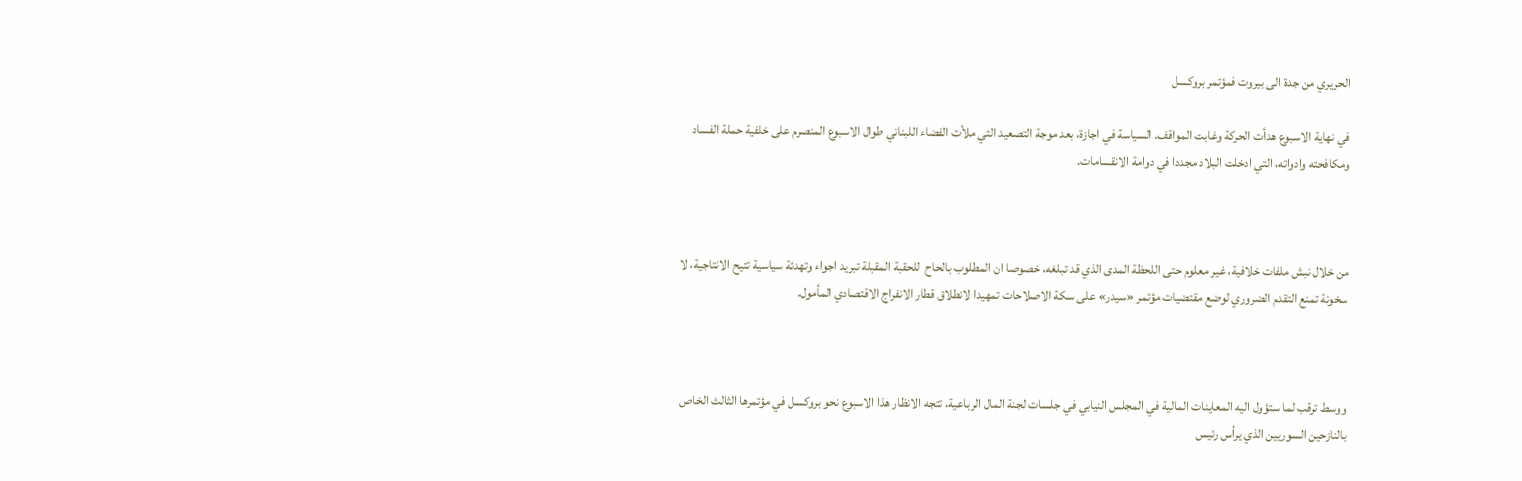الحريري من جدة الى بيروت فمؤتمر بروكسل

في نهاية الاسبوع هدأت الحركة وغابت المواقف. السياسة في اجازة، بعد موجة التصعيد التي ملأت الفضاء اللبناني طوال الاسبوع المنصرم على خلفية حملة الفساد ومكافحته وادواته، التي ادخلت البلاد مجددا في دوامة الانقسامات.



من خلال نبش ملفات خلافية، غير معلوم حتى اللحظة المدى الذي قد تبلغه، خصوصا ان المطلوب بالحاح  للحقبة المقبلة تبريد اجواء وتهدئة سياسية تتيح الانتاجية، لا سخونة تمنع التقدم الضروري لوضع مقتضيات مؤتمر «سيدر» على سكة الاصلاحات تمهيدا لانطلاق قطار الانفراج الاقتصادي المأمول.



ووسط ترقب لما ستؤول اليه المعاينات المالية في المجلس النيابي في جلسات لجنة المال الرباعية، تتجه الانظار هذا الاسبوع نحو بروكسل في مؤتمرها الثالث الخاص بالنازحين السوريين الذي يرأس رئيس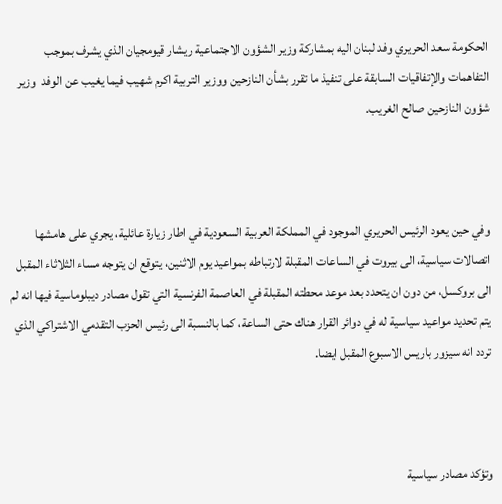الحكومة سعد الحريري وفد لبنان اليه بمشاركة وزير الشؤون الاجتماعية ريشار قيومجيان الذي يشرف بموجب التفاهمات والإتفاقيات السابقة على تنفيذ ما تقرر بشأن النازحين ووزير التربية اكرم شهيب فيما يغيب عن الوفد  وزير شؤون النازحين صالح الغريب.



وفي حين يعود الرئيس الحريري الموجود في المملكة العربية السعودية في اطار زيارة عائلية، يجري على هامشها اتصالات سياسية، الى بيروت في الساعات المقبلة لارتباطه بمواعيد يوم الاثنين، يتوقع ان يتوجه مساء الثلاثاء المقبل الى بروكسل، من دون ان يتحدد بعد موعد محطته المقبلة في العاصمة الفرنسية التي تقول مصادر ديبلوماسية فيها انه لم يتم تحديد مواعيد سياسية له في دوائر القرار هناك حتى الساعة، كما بالنسبة الى رئيس الحزب التقدمي الاشتراكي الذي تردد انه سيزور باريس الاسبوع المقبل ايضا.



وتؤكد مصادر سياسية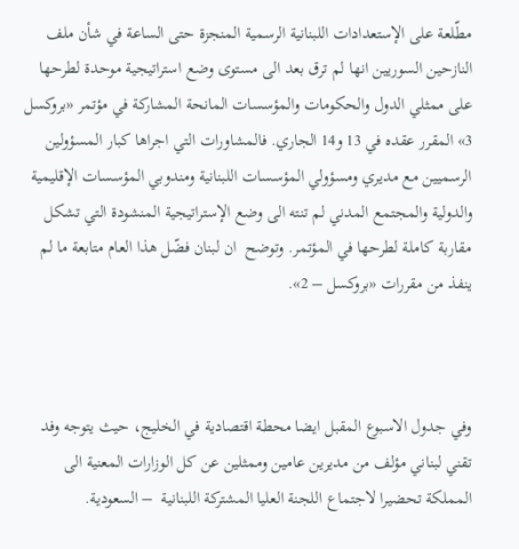مطّلعة على الإستعدادات اللبنانية الرسمية المنجزة حتى الساعة في شأن ملف النازحين السوريين انها لم ترق بعد الى مستوى وضع استراتيجية موحدة لطرحها على ممثلي الدول والحكومات والمؤسسات المانحة المشاركة في مؤتمر «بروكسل 3» المقرر عقده في 13 و14 الجاري. فالمشاورات التي اجراها كبار المسؤولين الرسميين مع مديري ومسؤولي المؤسسات اللبنانية ومندوبي المؤسسات الإقليمية والدولية والمجتمع المدني لم تنته الى وضع الإستراتيجية المنشودة التي تشكل مقاربة كاملة لطرحها في المؤتمر. وتوضح  ان لبنان فضّل هذا العام متابعة ما لم ينفذ من مقررات «بروكسل – 2».



وفي جدول الاسبوع المقبل ايضا محطة اقتصادية في الخليج، حيث يتوجه وفد تقني لبناني مؤلف من مديرين عامين وممثلين عن كل الوزارات المعنية الى المملكة تحضيرا لاجتماع اللجنة العليا المشتركة اللبنانية  – السعودية.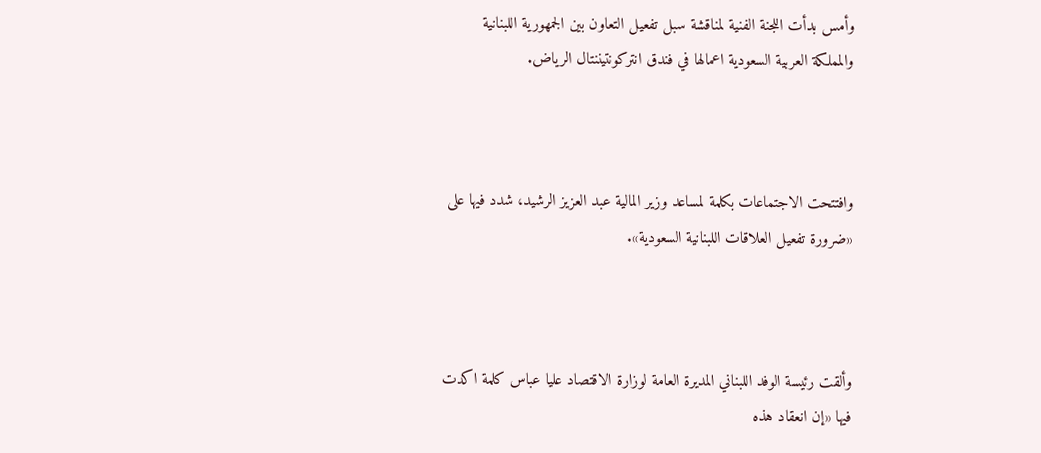وأمس بدأت اللجنة الفنية لمناقشة سبل تفعيل التعاون بين الجمهورية اللبنانية والمملكة العربية السعودية اعمالها في فندق انتركونتيننتال الرياض.



وافتتحت الاجتماعات بكلمة لمساعد وزير المالية عبد العزيز الرشيد، شدد فيها على «ضرورة تفعيل العلاقات اللبنانية السعودية».



وألقت رئيسة الوفد اللبناني المديرة العامة لوزارة الاقتصاد عليا عباس كلمة اكدت فيها «إن انعقاد هذه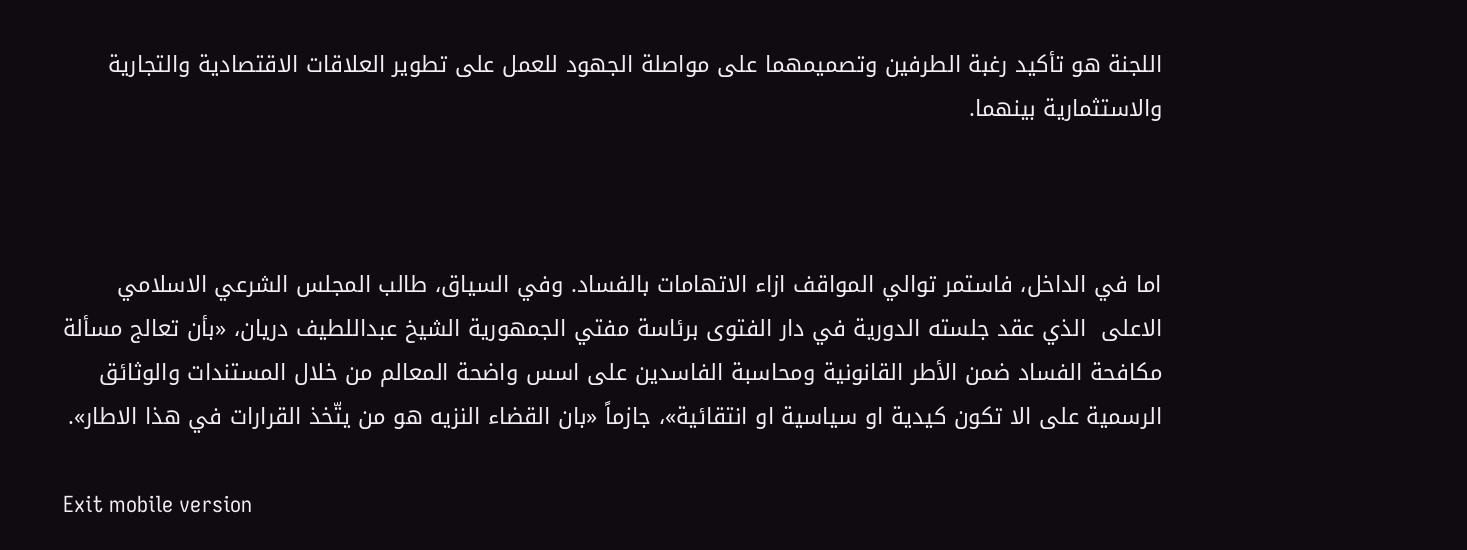اللجنة هو تأكيد رغبة الطرفين وتصميمهما على مواصلة الجهود للعمل على تطوير العلاقات الاقتصادية والتجارية والاستثمارية بينهما.



اما في الداخل، فاستمر توالي المواقف ازاء الاتهامات بالفساد. وفي السياق، طالب المجلس الشرعي الاسلامي الاعلى  الذي عقد جلسته الدورية في دار الفتوى برئاسة مفتي الجمهورية الشيخ عبداللطيف دريان، «بأن تعالج مسألة مكافحة الفساد ضمن الأطر القانونية ومحاسبة الفاسدين على اسس واضحة المعالم من خلال المستندات والوثائق الرسمية على الا تكون كيدية او سياسية او انتقائية»، جازماً «بان القضاء النزيه هو من يتّخذ القرارات في هذا الاطار».

Exit mobile version